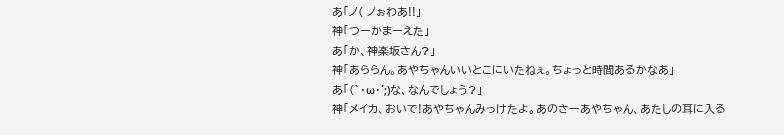あ「ノ( ノぉわあ!!」
神「つーかまーえた」
あ「か、神楽坂さん?」
神「あららん。あやちゃんいいとこにいたねぇ。ちょっと時間あるかなあ」
あ「(`・ω・´;)な、なんでしょう?」
神「メイカ、おいで!あやちゃんみっけたよ。あのさーあやちゃん、あたしの耳に入る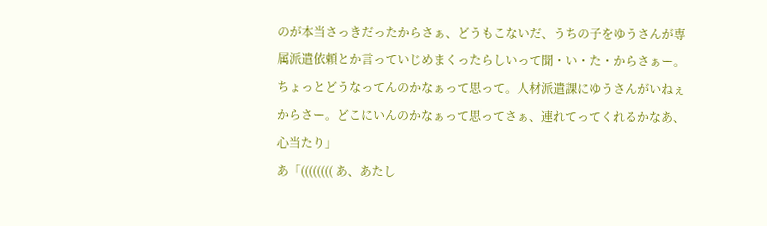のが本当さっきだったからさぁ、どうもこないだ、うちの子をゆうさんが専属派遣依頼とか言っていじめまくったらしいって聞・い・た・からさぁー。ちょっとどうなってんのかなぁって思って。人材派遣課にゆうさんがいねぇからさー。どこにいんのかなぁって思ってさぁ、連れてってくれるかなあ、心当たり」
あ「(((((((( あ、あたし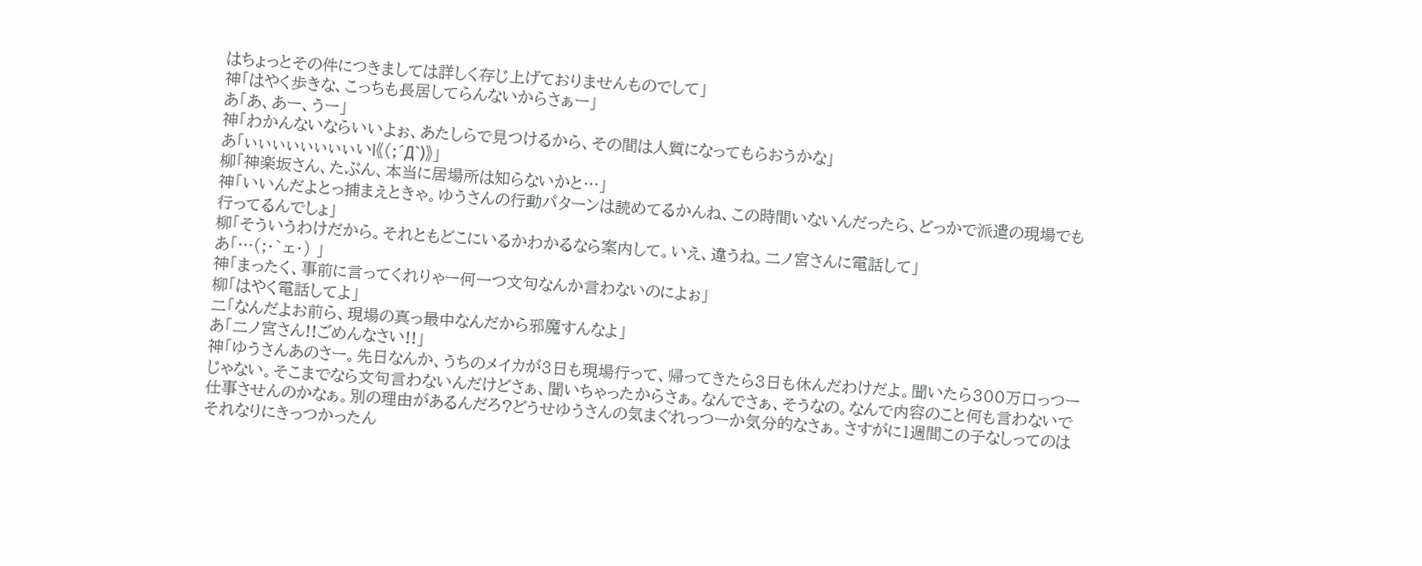はちょっとその件につきましては詳しく存じ上げておりませんものでして」
神「はやく歩きな、こっちも長居してらんないからさぁー」
あ「あ、あー、うー」
神「わかんないならいいよぉ、あたしらで見つけるから、その間は人質になってもらおうかな」
あ「ぃぃぃぃぃぃぃぃいl《(;´Д`)》」
柳「神楽坂さん、たぶん、本当に居場所は知らないかと…」
神「いいんだよとっ捕まえときゃ。ゆうさんの行動パターンは読めてるかんね、この時間いないんだったら、どっかで派遣の現場でも行ってるんでしょ」
柳「そういうわけだから。それともどこにいるかわかるなら案内して。いえ、違うね。二ノ宮さんに電話して」
あ「…(;・`ェ・) 」
神「まったく、事前に言ってくれりゃー何一つ文句なんか言わないのによぉ」
柳「はやく電話してよ」
二「なんだよお前ら、現場の真っ最中なんだから邪魔すんなよ」
あ「二ノ宮さん!!ごめんなさい!!」
神「ゆうさんあのさー。先日なんか、うちのメイカが3日も現場行って、帰ってきたら3日も休んだわけだよ。聞いたら300万口っつーじゃない。そこまでなら文句言わないんだけどさぁ、聞いちゃったからさぁ。なんでさぁ、そうなの。なんで内容のこと何も言わないで仕事させんのかなぁ。別の理由があるんだろ?どうせゆうさんの気まぐれっつーか気分的なさぁ。さすがに1週間この子なしってのはそれなりにきっつかったん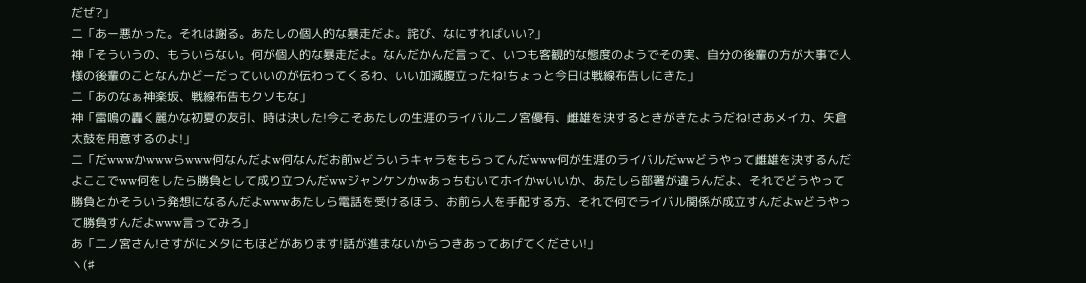だぜ?」
二「あー悪かった。それは謝る。あたしの個人的な暴走だよ。詫び、なにすればいい?」
神「そういうの、もういらない。何が個人的な暴走だよ。なんだかんだ言って、いつも客観的な態度のようでその実、自分の後輩の方が大事で人様の後輩のことなんかどーだっていいのが伝わってくるわ、いい加減腹立ったね!ちょっと今日は戦線布告しにきた」
二「あのなぁ神楽坂、戦線布告もクソもな」
神「雷鳴の轟く麗かな初夏の友引、時は決した!今こそあたしの生涯のライバル二ノ宮優有、雌雄を決するときがきたようだね!さあメイカ、矢倉太鼓を用意するのよ!」
二「だwwwかwwwらwww何なんだよw何なんだお前wどういうキャラをもらってんだwww何が生涯のライバルだwwどうやって雌雄を決するんだよここでww何をしたら勝負として成り立つんだwwジャンケンかwあっちむいてホイかwいいか、あたしら部署が違うんだよ、それでどうやって勝負とかそういう発想になるんだよwwwあたしら電話を受けるほう、お前ら人を手配する方、それで何でライバル関係が成立すんだよwどうやって勝負すんだよwww言ってみろ」
あ「二ノ宮さん!さすがにメタにもほどがあります!話が進まないからつきあってあげてください!」
ヽ(♯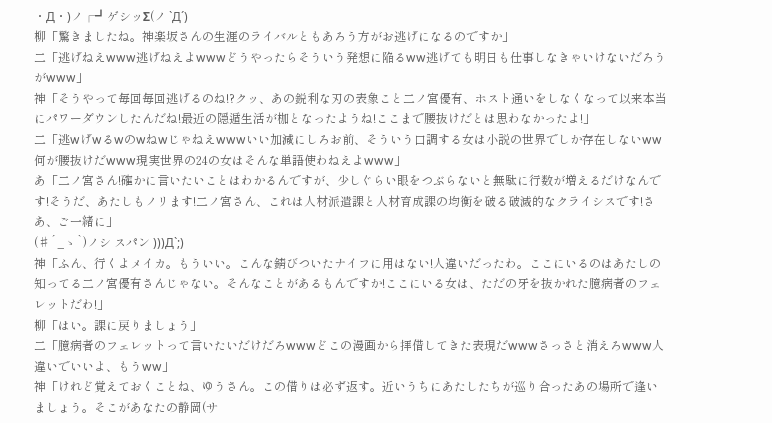・Д・)ノ┌┛ゲシッΣ(ノ `Д´)
柳「驚きましたね。神楽坂さんの生涯のライバルともあろう方がお逃げになるのですか」
二「逃げねえwww逃げねえよwwwどうやったらそういう発想に陥るww逃げても明日も仕事しなきゃいけないだろうがwww」
神「そうやって毎回毎回逃げるのね!?クッ、あの鋭利な刃の表象こと二ノ宮優有、ホスト通いをしなくなって以来本当にパワーダウンしたんだね!最近の隠遁生活が枷となったようね!ここまで腰抜けだとは思わなかったよ!」
二「逃wげwるwのwねwじゃねえwwwいい加減にしろお前、そういう口調する女は小説の世界でしか存在しないww何が腰抜けだwww現実世界の24の女はそんな単語使わねえよwww」
あ「二ノ宮さん!確かに言いたいことはわかるんですが、少しぐらい眼をつぶらないと無駄に行数が増えるだけなんです!そうだ、あたしもノリます!二ノ宮さん、これは人材派遣課と人材育成課の均衡を破る破滅的なクライシスです!さあ、ご一緒に」
(♯´_ゝ`)ノシ スパン )))Д`;)
神「ふん、行くよメイカ。もういい。こんな錆びついたナイフに用はない!人違いだったわ。ここにいるのはあたしの知ってる二ノ宮優有さんじゃない。そんなことがあるもんですか!ここにいる女は、ただの牙を抜かれた臆病者のフェレットだわ!」
柳「はい。課に戻りましょう」
二「臆病者のフェレットって言いたいだけだろwwwどこの漫画から拝借してきた表現だwwwさっさと消えろwww人違いでいいよ、もうww」
神「けれど覚えておくことね、ゆうさん。この借りは必ず返す。近いうちにあたしたちが巡り合ったあの場所で逢いましょう。そこがあなたの静岡(サ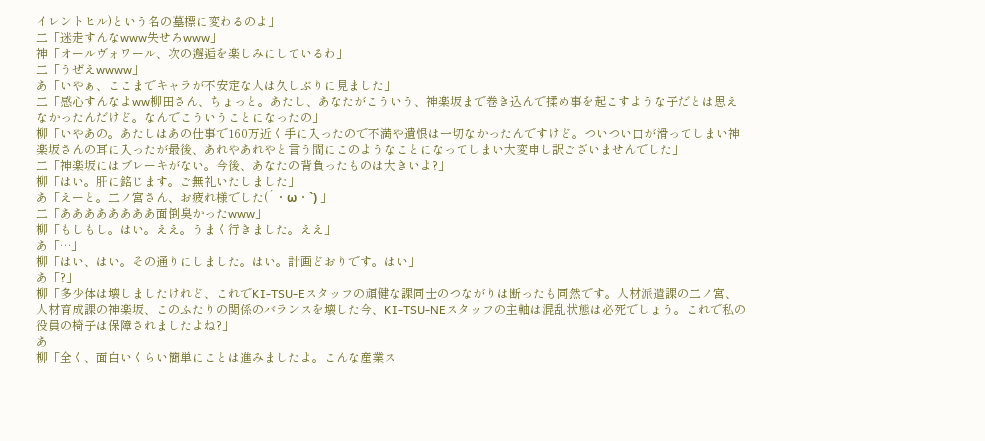イレントヒル)という名の墓標に変わるのよ」
二「迷走すんなwww失せろwww」
神「オールヴォワール、次の邂逅を楽しみにしているわ」
二「うぜえwwww」
あ「いやぁ、ここまでキャラが不安定な人は久しぶりに見ました」
二「感心すんなよww柳田さん、ちょっと。あたし、あなたがこういう、神楽坂まで巻き込んで揉め事を起こすような子だとは思えなかったんだけど。なんでこういうことになったの」
柳「いやあの。あたしはあの仕事で160万近く手に入ったので不満や遺恨は一切なかったんですけど。ついつい口が滑ってしまい神楽坂さんの耳に入ったが最後、あれやあれやと言う間にこのようなことになってしまい大変申し訳ございませんでした」
二「神楽坂にはブレーキがない。今後、あなたの背負ったものは大きいよ?」
柳「はい。肝に銘じます。ご無礼いたしました」
あ「えーと。二ノ宮さん、お疲れ様でした(´・ω・`) 」
二「ああああああああ面倒臭かったwww」
柳「もしもし。はい。ええ。うまく行きました。ええ」
あ「…」
柳「はい、はい。その通りにしました。はい。計画どおりです。はい」
あ「?」
柳「多少体は壊しましたけれど、これでKI-TSU-Eスタッフの頑健な課同士のつながりは断ったも同然です。人材派遣課の二ノ宮、人材育成課の神楽坂、このふたりの関係のバランスを壊した今、KI-TSU-NEスタッフの主軸は混乱状態は必死でしょう。これで私の役員の椅子は保障されましたよね?」
あ
柳「全く、面白いくらい簡単にことは進みましたよ。こんな産業ス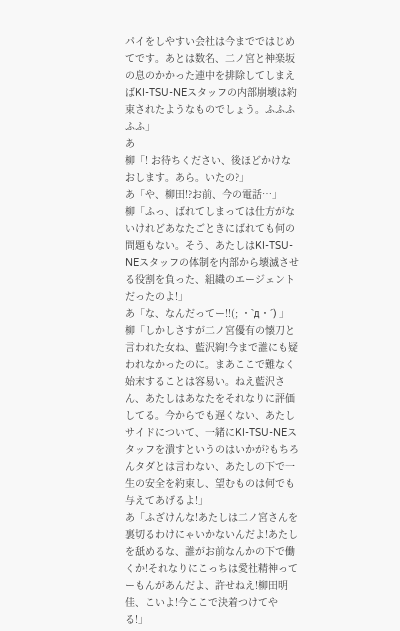パイをしやすい会社は今までではじめてです。あとは数名、二ノ宮と神楽坂の息のかかった連中を排除してしまえばKI-TSU-NEスタッフの内部崩壊は約束されたようなものでしょう。ふふふふふ」
あ
柳「! お待ちください、後ほどかけなおします。あら。いたの?」
あ「や、柳田!?お前、今の電話…」
柳「ふっ、ばれてしまっては仕方がないけれどあなたごときにばれても何の問題もない。そう、あたしはKI-TSU-NEスタッフの体制を内部から壊滅させる役割を負った、組織のエージェントだったのよ!」
あ「な、なんだってー!!(; ・`д・´) 」
柳「しかしさすが二ノ宮優有の懐刀と言われた女ね、藍沢絢!今まで誰にも疑われなかったのに。まあここで難なく始末することは容易い。ねえ藍沢さん、あたしはあなたをそれなりに評価してる。今からでも遅くない、あたしサイドについて、一緒にKI-TSU-NEスタッフを潰すというのはいかが?もちろんタダとは言わない、あたしの下で一生の安全を約束し、望むものは何でも与えてあげるよ!」
あ「ふざけんな!あたしは二ノ宮さんを裏切るわけにゃいかないんだよ!あたしを舐めるな、誰がお前なんかの下で働くか!それなりにこっちは愛社精神ってーもんがあんだよ、許せねえ!柳田明佳、こいよ!今ここで決着つけてやる!」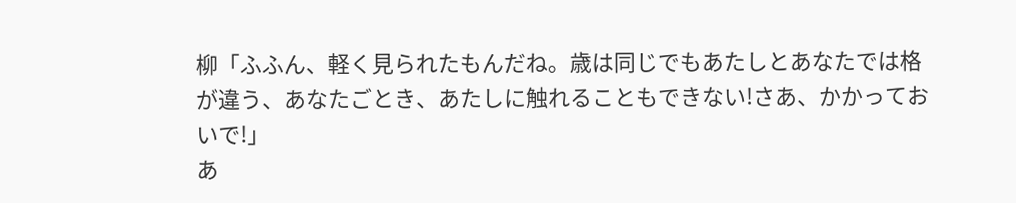柳「ふふん、軽く見られたもんだね。歳は同じでもあたしとあなたでは格が違う、あなたごとき、あたしに触れることもできない!さあ、かかっておいで!」
あ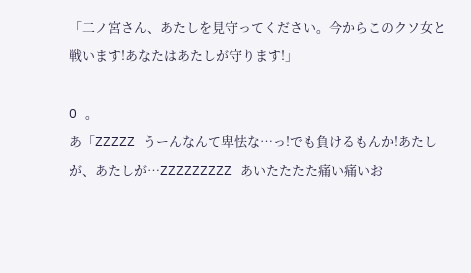「二ノ宮さん、あたしを見守ってください。今からこのクソ女と戦います!あなたはあたしが守ります!」

O 。
あ「ZZZZZ うーんなんて卑怯な…っ!でも負けるもんか!あたしが、あたしが…ZZZZZZZZZ あいたたたた痛い痛いお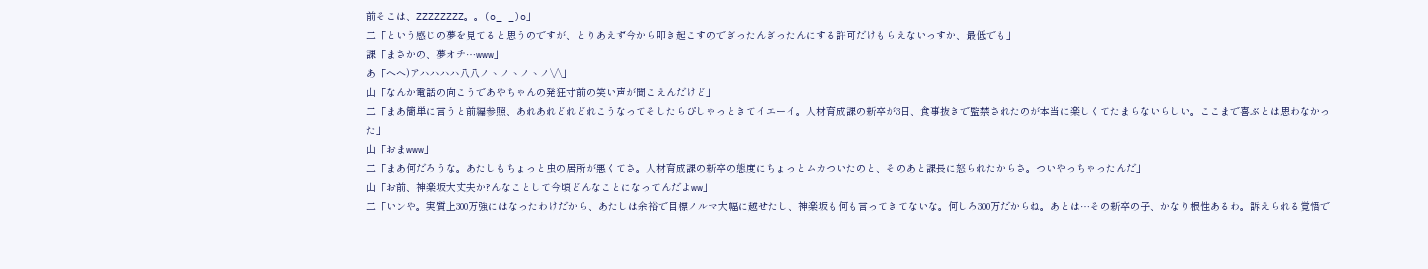前そこは、ZZZZZZZZ。。(o_ _)o」
二「という感じの夢を見てると思うのですが、とりあえず今から叩き起こすのでぎったんぎったんにする許可だけもらえないっすか、最低でも」
課「まさかの、夢オチ…www」
あ「ヘヘ)アハハハハ八八ノヽノヽノヽノ\/\」
山「なんか電話の向こうであやちゃんの発狂寸前の笑い声が聞こえんだけど」
二「まあ簡単に言うと前編参照、あれあれどれどれこうなってそしたらぴしゃっときてイエーイ。人材育成課の新卒が3日、食事抜きで監禁されたのが本当に楽しくてたまらないらしい。ここまで喜ぶとは思わなかった」
山「おまwww」
二「まあ何だろうな。あたしもちょっと虫の居所が悪くてさ。人材育成課の新卒の態度にちょっとムカついたのと、そのあと課長に怒られたからさ。ついやっちゃったんだ」
山「お前、神楽坂大丈夫か?んなことして今頃どんなことになってんだよww」
二「いンや。実質上300万強にはなったわけだから、あたしは余裕で目標ノルマ大幅に越せたし、神楽坂も何も言ってきてないな。何しろ300万だからね。あとは…その新卒の子、かなり根性あるわ。訴えられる覚悟で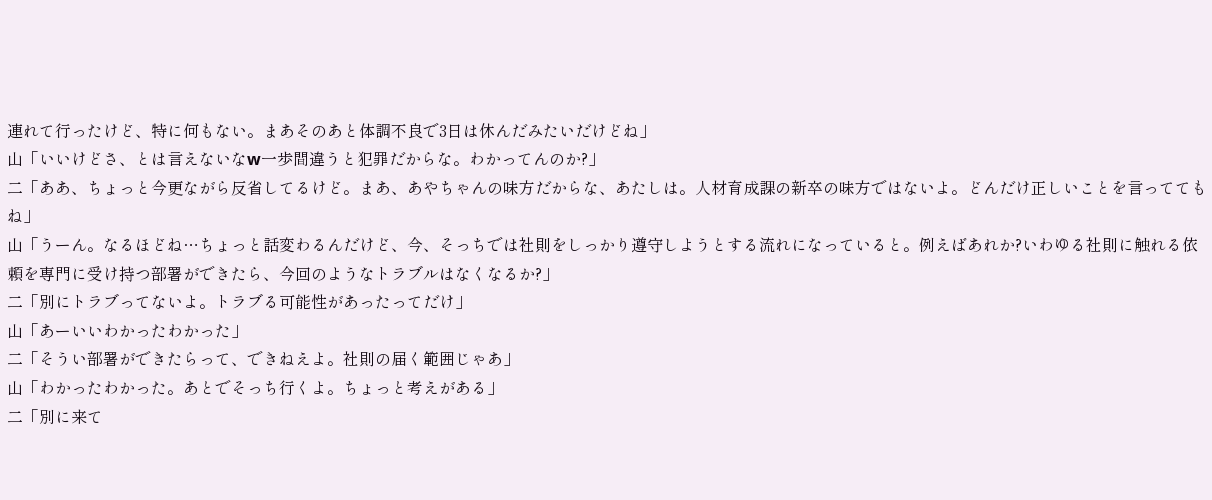連れて行ったけど、特に何もない。まあそのあと体調不良で3日は休んだみたいだけどね」
山「いいけどさ、とは言えないなw一歩間違うと犯罪だからな。わかってんのか?」
二「ああ、ちょっと今更ながら反省してるけど。まあ、あやちゃんの味方だからな、あたしは。人材育成課の新卒の味方ではないよ。どんだけ正しいことを言っててもね」
山「うーん。なるほどね…ちょっと話変わるんだけど、今、そっちでは社則をしっかり遵守しようとする流れになっていると。例えばあれか?いわゆる社則に触れる依頼を専門に受け持つ部署ができたら、今回のようなトラブルはなくなるか?」
二「別にトラブってないよ。トラブる可能性があったってだけ」
山「あーいいわかったわかった」
二「そうい部署ができたらって、できねえよ。社則の届く範囲じゃあ」
山「わかったわかった。あとでそっち行くよ。ちょっと考えがある」
二「別に来て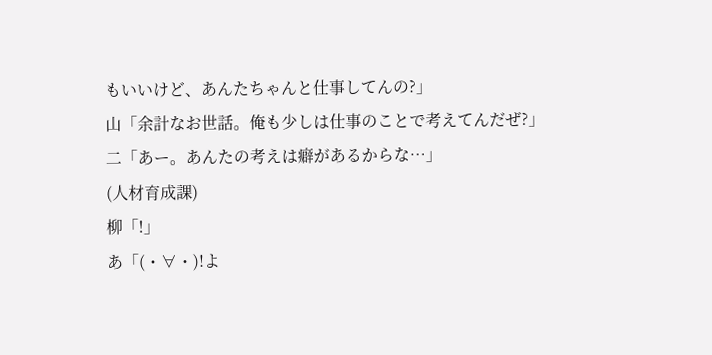もいいけど、あんたちゃんと仕事してんの?」
山「余計なお世話。俺も少しは仕事のことで考えてんだぜ?」
二「あー。あんたの考えは癖があるからな…」
(人材育成課)
柳「!」
あ「(・∀・)!よ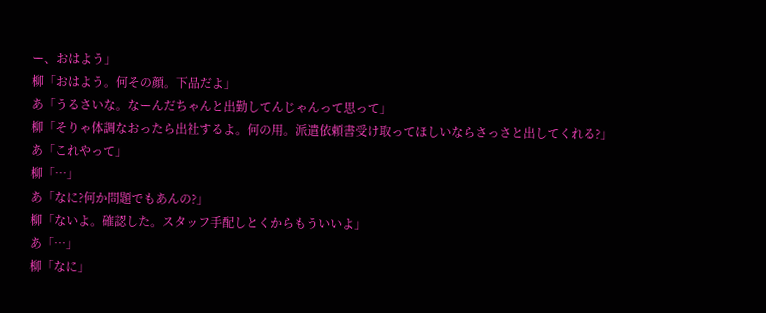ー、おはよう」
柳「おはよう。何その顔。下品だよ」
あ「うるさいな。なーんだちゃんと出勤してんじゃんって思って」
柳「そりゃ体調なおったら出社するよ。何の用。派遣依頼書受け取ってほしいならさっさと出してくれる?」
あ「これやって」
柳「…」
あ「なに?何か問題でもあんの?」
柳「ないよ。確認した。スタッフ手配しとくからもういいよ」
あ「…」
柳「なに」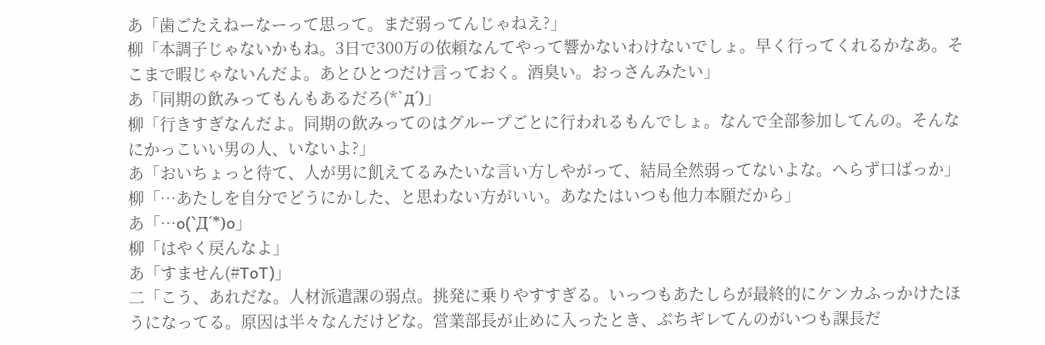あ「歯ごたえねーなーって思って。まだ弱ってんじゃねえ?」
柳「本調子じゃないかもね。3日で300万の依頼なんてやって響かないわけないでしょ。早く行ってくれるかなあ。そこまで暇じゃないんだよ。あとひとつだけ言っておく。酒臭い。おっさんみたい」
あ「同期の飲みってもんもあるだろ(*`д´)」
柳「行きすぎなんだよ。同期の飲みってのはグループごとに行われるもんでしょ。なんで全部参加してんの。そんなにかっこいい男の人、いないよ?」
あ「おいちょっと待て、人が男に飢えてるみたいな言い方しやがって、結局全然弱ってないよな。へらず口ばっか」
柳「…あたしを自分でどうにかした、と思わない方がいい。あなたはいつも他力本願だから」
あ「…o(`Д´*)o」
柳「はやく戻んなよ」
あ「すません(#ToT)」
二「こう、あれだな。人材派遣課の弱点。挑発に乗りやすすぎる。いっつもあたしらが最終的にケンカふっかけたほうになってる。原因は半々なんだけどな。営業部長が止めに入ったとき、ぶちギレてんのがいつも課長だ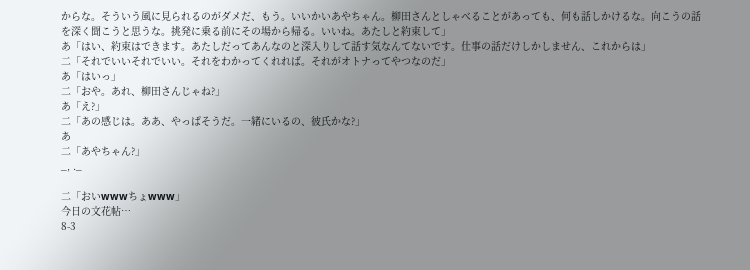からな。そういう風に見られるのがダメだ、もう。いいかいあやちゃん。柳田さんとしゃべることがあっても、何も話しかけるな。向こうの話を深く聞こうと思うな。挑発に乗る前にその場から帰る。いいね。あたしと約束して」
あ「はい、約束はできます。あたしだってあんなのと深入りして話す気なんてないです。仕事の話だけしかしません、これからは」
二「それでいいそれでいい。それをわかってくれれば。それがオトナってやつなのだ」
あ「はいっ」
二「おや。あれ、柳田さんじゃね?」
あ「え?」
二「あの感じは。ああ、やっぱそうだ。一緒にいるの、彼氏かな?」
あ
二「あやちゃん?」
_, ._

二「おいwwwちょwww」
今日の文花帖…
8-3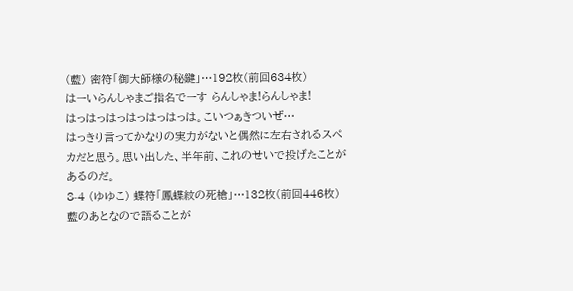(藍) 密符「御大師様の秘鍵」…192枚(前回634枚)
はーいらんしゃまご指名でーす らんしゃま!らんしゃま!
はっはっはっはっはっはっは。こいつぁきついぜ…
はっきり言ってかなりの実力がないと偶然に左右されるスペカだと思う。思い出した、半年前、これのせいで投げたことがあるのだ。
8-4 (ゆゆこ) 蝶符「鳳蝶紋の死槍」…132枚(前回446枚)
藍のあとなので語ることが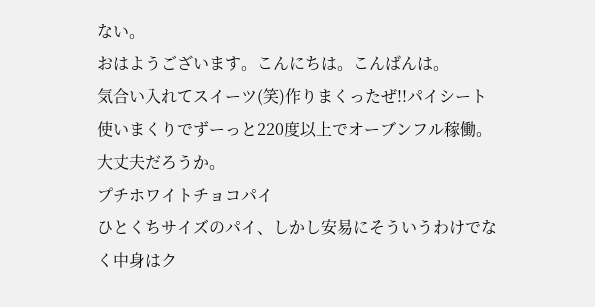ない。
おはようございます。こんにちは。こんばんは。
気合い入れてスイーツ(笑)作りまくったぜ!!パイシート使いまくりでずーっと220度以上でオーブンフル稼働。大丈夫だろうか。
プチホワイトチョコパイ
ひとくちサイズのパイ、しかし安易にそういうわけでなく中身はク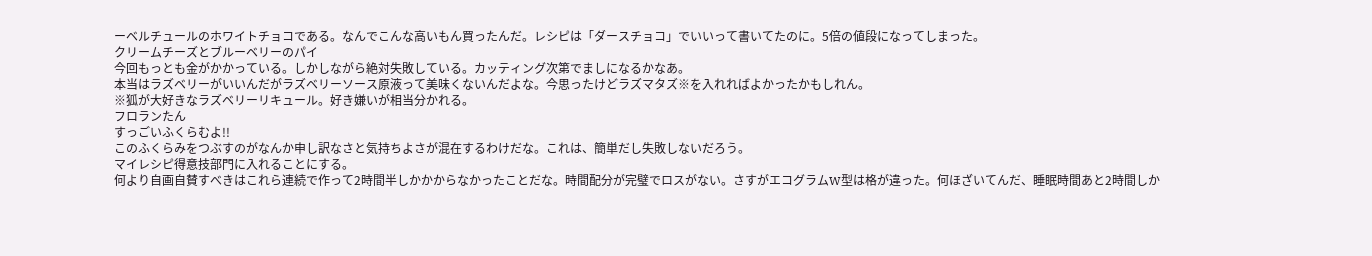ーベルチュールのホワイトチョコである。なんでこんな高いもん買ったんだ。レシピは「ダースチョコ」でいいって書いてたのに。5倍の値段になってしまった。
クリームチーズとブルーベリーのパイ
今回もっとも金がかかっている。しかしながら絶対失敗している。カッティング次第でましになるかなあ。
本当はラズベリーがいいんだがラズベリーソース原液って美味くないんだよな。今思ったけどラズマタズ※を入れればよかったかもしれん。
※狐が大好きなラズベリーリキュール。好き嫌いが相当分かれる。
フロランたん
すっごいふくらむよ!!
このふくらみをつぶすのがなんか申し訳なさと気持ちよさが混在するわけだな。これは、簡単だし失敗しないだろう。
マイレシピ得意技部門に入れることにする。
何より自画自賛すべきはこれら連続で作って2時間半しかかからなかったことだな。時間配分が完璧でロスがない。さすがエコグラムW型は格が違った。何ほざいてんだ、睡眠時間あと2時間しか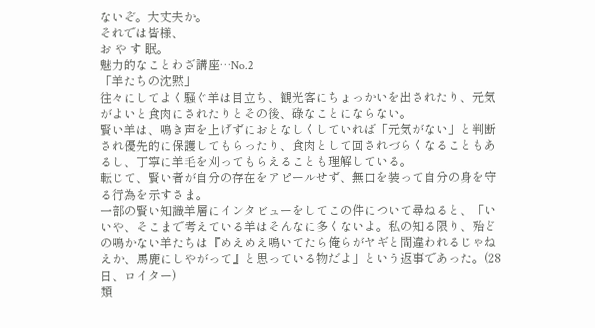ないぞ。大丈夫か。
それでは皆様、
お や す 眠。
魅力的なことわざ講座…No.2
「羊たちの沈黙」
往々にしてよく騒ぐ羊は目立ち、観光客にちょっかいを出されたり、元気がよいと食肉にされたりとその後、碌なことにならない。
賢い羊は、鳴き声を上げずにおとなしくしていれば「元気がない」と判断され優先的に保護してもらったり、食肉として回されづらくなることもあるし、丁寧に羊毛を刈ってもらえることも理解している。
転じて、賢い者が自分の存在をアピールせず、無口を装って自分の身を守る行為を示すさま。
一部の賢い知識羊層にインタビューをしてこの件について尋ねると、「いいや、そこまで考えている羊はそんなに多くないよ。私の知る限り、殆どの鳴かない羊たちは『めえめえ鳴いてたら俺らがヤギと間違われるじゃねえか、馬鹿にしやがって』と思っている物だよ」という返事であった。(28日、ロイター)
類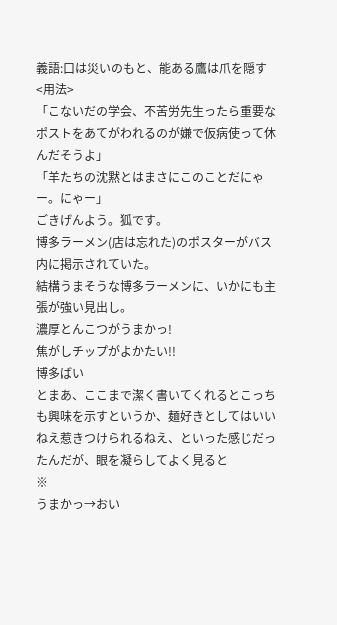義語:口は災いのもと、能ある鷹は爪を隠す
<用法>
「こないだの学会、不苦労先生ったら重要なポストをあてがわれるのが嫌で仮病使って休んだそうよ」
「羊たちの沈黙とはまさにこのことだにゃー。にゃー」
ごきげんよう。狐です。
博多ラーメン(店は忘れた)のポスターがバス内に掲示されていた。
結構うまそうな博多ラーメンに、いかにも主張が強い見出し。
濃厚とんこつがうまかっ!
焦がしチップがよかたい!!
博多ばい
とまあ、ここまで潔く書いてくれるとこっちも興味を示すというか、麺好きとしてはいいねえ惹きつけられるねえ、といった感じだったんだが、眼を凝らしてよく見ると
※
うまかっ→おい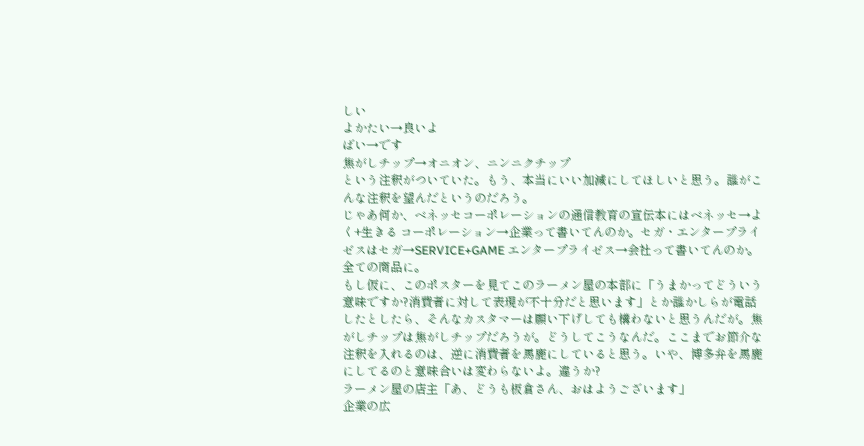しい
よかたい→良いよ
ばい→です
焦がしチップ→オニオン、ニンニクチップ
という注釈がついていた。もう、本当にいい加減にしてほしいと思う。誰がこんな注釈を望んだというのだろう。
じゃあ何か、ベネッセコーポレーションの通信教育の宣伝本にはベネッセ→よく+生きる コーポレーション→企業って書いてんのか。セガ・エンタープライゼスはセガ→SERVICE+GAME エンタープライゼス→会社って書いてんのか。全ての商品に。
もし仮に、このポスターを見てこのラーメン屋の本部に「うまかってどういう意味ですか?消費者に対して表現が不十分だと思います」とか誰かしらが電話したとしたら、そんなカスタマーは願い下げしても構わないと思うんだが。焦がしチップは焦がしチップだろうが。どうしてこうなんだ。ここまでお節介な注釈を入れるのは、逆に消費者を馬鹿にしていると思う。いや、博多弁を馬鹿にしてるのと意味合いは変わらないよ。違うか?
ラーメン屋の店主「あ、どうも板倉さん、おはようございます」
企業の広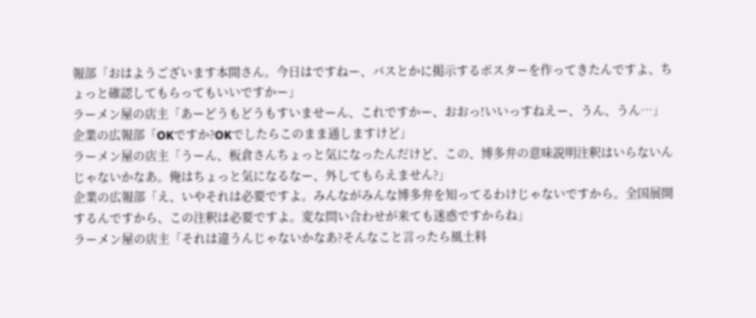報部「おはようございます本間さん。今日はですねー、バスとかに掲示するポスターを作ってきたんですよ、ちょっと確認してもらってもいいですかー」
ラーメン屋の店主「あーどうもどうもすいませーん、これですかー、おおっ!いいっすねえー、うん、うん…」
企業の広報部「OKですか?OKでしたらこのまま通しますけど」
ラーメン屋の店主「うーん、板倉さんちょっと気になったんだけど、この、博多弁の意味説明注釈はいらないんじゃないかなあ。俺はちょっと気になるなー、外してもらえません?」
企業の広報部「え、いやそれは必要ですよ。みんながみんな博多弁を知ってるわけじゃないですから。全国展開するんですから、この注釈は必要ですよ。変な問い合わせが来ても迷惑ですからね」
ラーメン屋の店主「それは違うんじゃないかなあ?そんなこと言ったら風土料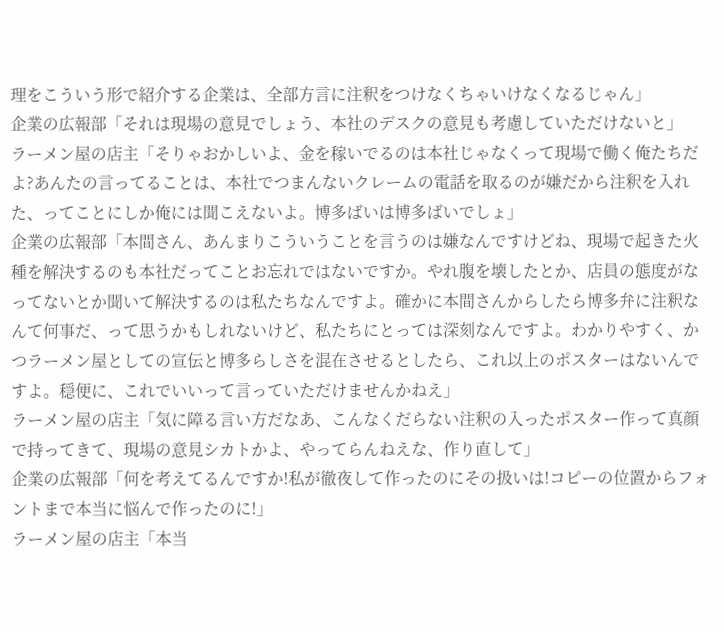理をこういう形で紹介する企業は、全部方言に注釈をつけなくちゃいけなくなるじゃん」
企業の広報部「それは現場の意見でしょう、本社のデスクの意見も考慮していただけないと」
ラーメン屋の店主「そりゃおかしいよ、金を稼いでるのは本社じゃなくって現場で働く俺たちだよ?あんたの言ってることは、本社でつまんないクレームの電話を取るのが嫌だから注釈を入れた、ってことにしか俺には聞こえないよ。博多ばいは博多ばいでしょ」
企業の広報部「本間さん、あんまりこういうことを言うのは嫌なんですけどね、現場で起きた火種を解決するのも本社だってことお忘れではないですか。やれ腹を壊したとか、店員の態度がなってないとか聞いて解決するのは私たちなんですよ。確かに本間さんからしたら博多弁に注釈なんて何事だ、って思うかもしれないけど、私たちにとっては深刻なんですよ。わかりやすく、かつラーメン屋としての宣伝と博多らしさを混在させるとしたら、これ以上のポスターはないんですよ。穏便に、これでいいって言っていただけませんかねえ」
ラーメン屋の店主「気に障る言い方だなあ、こんなくだらない注釈の入ったポスター作って真顔で持ってきて、現場の意見シカトかよ、やってらんねえな、作り直して」
企業の広報部「何を考えてるんですか!私が徹夜して作ったのにその扱いは!コピーの位置からフォントまで本当に悩んで作ったのに!」
ラーメン屋の店主「本当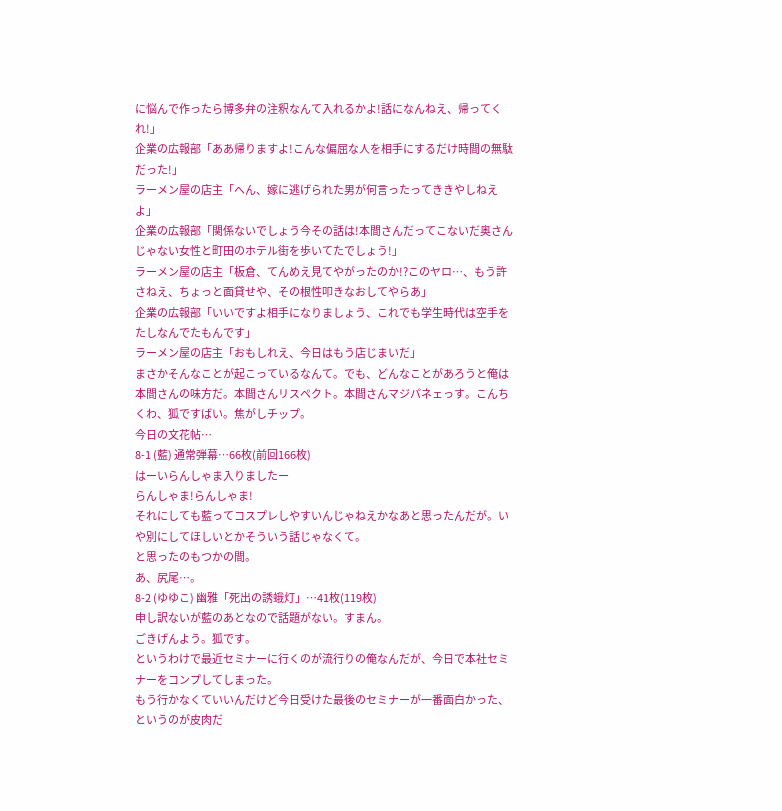に悩んで作ったら博多弁の注釈なんて入れるかよ!話になんねえ、帰ってくれ!」
企業の広報部「ああ帰りますよ!こんな偏屈な人を相手にするだけ時間の無駄だった!」
ラーメン屋の店主「へん、嫁に逃げられた男が何言ったってききやしねえよ」
企業の広報部「関係ないでしょう今その話は!本間さんだってこないだ奥さんじゃない女性と町田のホテル街を歩いてたでしょう!」
ラーメン屋の店主「板倉、てんめえ見てやがったのか!?このヤロ…、もう許さねえ、ちょっと面貸せや、その根性叩きなおしてやらあ」
企業の広報部「いいですよ相手になりましょう、これでも学生時代は空手をたしなんでたもんです」
ラーメン屋の店主「おもしれえ、今日はもう店じまいだ」
まさかそんなことが起こっているなんて。でも、どんなことがあろうと俺は本間さんの味方だ。本間さんリスペクト。本間さんマジパネェっす。こんちくわ、狐ですばい。焦がしチップ。
今日の文花帖…
8-1 (藍) 通常弾幕…66枚(前回166枚)
はーいらんしゃま入りましたー
らんしゃま!らんしゃま!
それにしても藍ってコスプレしやすいんじゃねえかなあと思ったんだが。いや別にしてほしいとかそういう話じゃなくて。
と思ったのもつかの間。
あ、尻尾…。
8-2 (ゆゆこ) 幽雅「死出の誘蛾灯」…41枚(119枚)
申し訳ないが藍のあとなので話題がない。すまん。
ごきげんよう。狐です。
というわけで最近セミナーに行くのが流行りの俺なんだが、今日で本社セミナーをコンプしてしまった。
もう行かなくていいんだけど今日受けた最後のセミナーが一番面白かった、というのが皮肉だ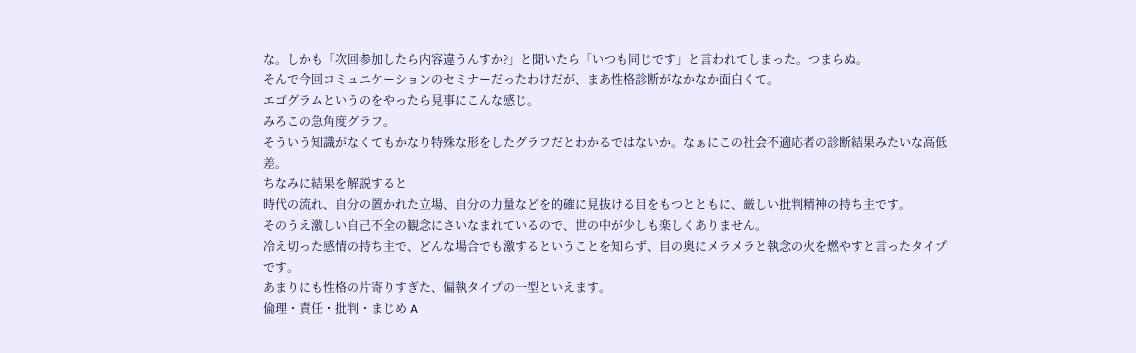な。しかも「次回参加したら内容違うんすか?」と聞いたら「いつも同じです」と言われてしまった。つまらぬ。
そんで今回コミュニケーションのセミナーだったわけだが、まあ性格診断がなかなか面白くて。
エゴグラムというのをやったら見事にこんな感じ。
みろこの急角度グラフ。
そういう知識がなくてもかなり特殊な形をしたグラフだとわかるではないか。なぁにこの社会不適応者の診断結果みたいな高低差。
ちなみに結果を解説すると
時代の流れ、自分の置かれた立場、自分の力量などを的確に見抜ける目をもつとともに、厳しい批判精神の持ち主です。
そのうえ激しい自己不全の観念にさいなまれているので、世の中が少しも楽しくありません。
冷え切った感情の持ち主で、どんな場合でも激するということを知らず、目の奥にメラメラと執念の火を燃やすと言ったタイプです。
あまりにも性格の片寄りすぎた、偏執タイプの一型といえます。
倫理・責任・批判・まじめ A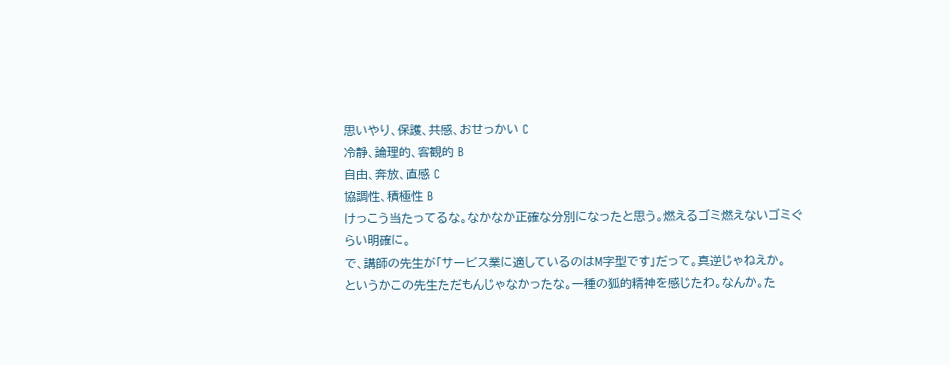思いやり、保護、共感、おせっかい C
冷静、論理的、客観的 B
自由、奔放、直感 C
協調性、積極性 B
けっこう当たってるな。なかなか正確な分別になったと思う。燃えるゴミ燃えないゴミぐらい明確に。
で、講師の先生が「サービス業に適しているのはM字型です」だって。真逆じゃねえか。
というかこの先生ただもんじゃなかったな。一種の狐的精神を感じたわ。なんか。た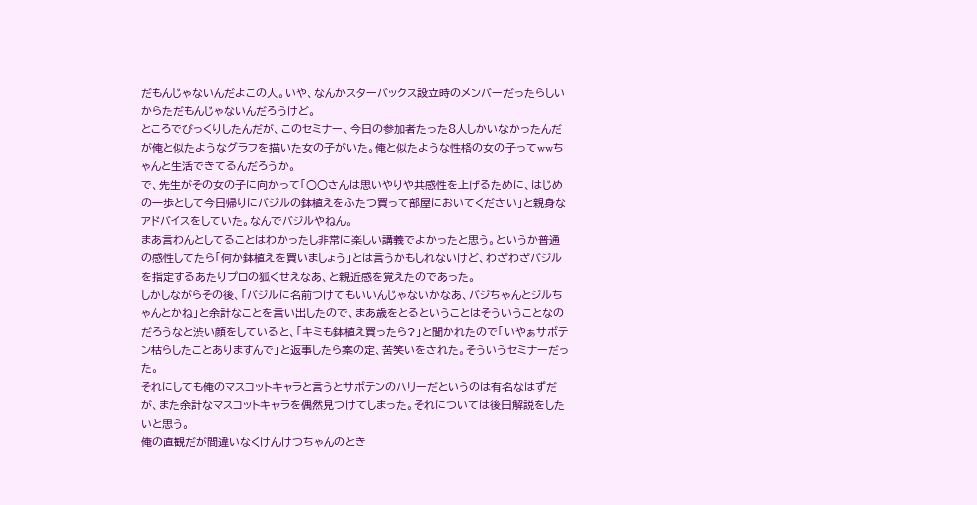だもんじゃないんだよこの人。いや、なんかスターバックス設立時のメンバーだったらしいからただもんじゃないんだろうけど。
ところでびっくりしたんだが、このセミナー、今日の参加者たった8人しかいなかったんだが俺と似たようなグラフを描いた女の子がいた。俺と似たような性格の女の子ってwwちゃんと生活できてるんだろうか。
で、先生がその女の子に向かって「○○さんは思いやりや共感性を上げるために、はじめの一歩として今日帰りにバジルの鉢植えをふたつ買って部屋においてください」と親身なアドバイスをしていた。なんでバジルやねん。
まあ言わんとしてることはわかったし非常に楽しい講義でよかったと思う。というか普通の感性してたら「何か鉢植えを買いましょう」とは言うかもしれないけど、わざわざバジルを指定するあたりプロの狐くせえなあ、と親近感を覚えたのであった。
しかしながらその後、「バジルに名前つけてもいいんじゃないかなあ、バジちゃんとジルちゃんとかね」と余計なことを言い出したので、まあ歳をとるということはそういうことなのだろうなと渋い顔をしていると、「キミも鉢植え買ったら?」と聞かれたので「いやぁサボテン枯らしたことありますんで」と返事したら案の定、苦笑いをされた。そういうセミナーだった。
それにしても俺のマスコットキャラと言うとサボテンのハリーだというのは有名なはずだが、また余計なマスコットキャラを偶然見つけてしまった。それについては後日解説をしたいと思う。
俺の直観だが間違いなくけんけつちゃんのとき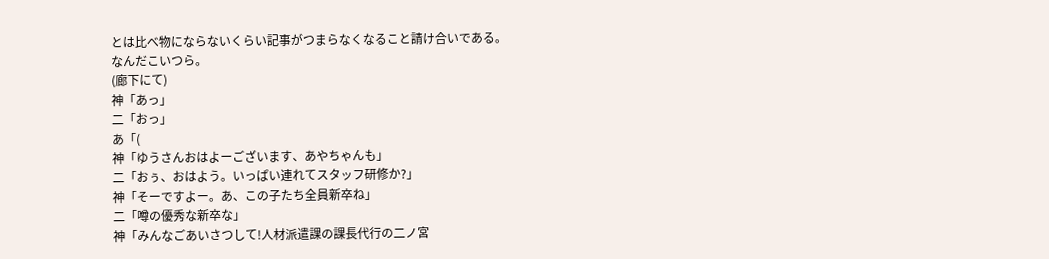とは比べ物にならないくらい記事がつまらなくなること請け合いである。
なんだこいつら。
(廊下にて)
神「あっ」
二「おっ」
あ「(
神「ゆうさんおはよーございます、あやちゃんも」
二「おぅ、おはよう。いっぱい連れてスタッフ研修か?」
神「そーですよー。あ、この子たち全員新卒ね」
二「噂の優秀な新卒な」
神「みんなごあいさつして!人材派遣課の課長代行の二ノ宮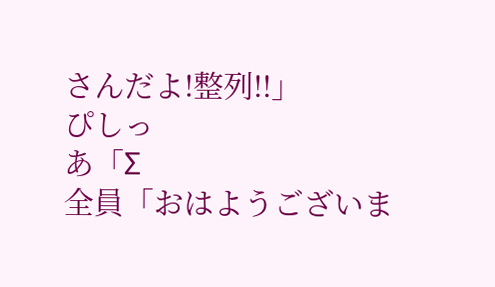さんだよ!整列!!」
ぴしっ
あ「Σ
全員「おはようございま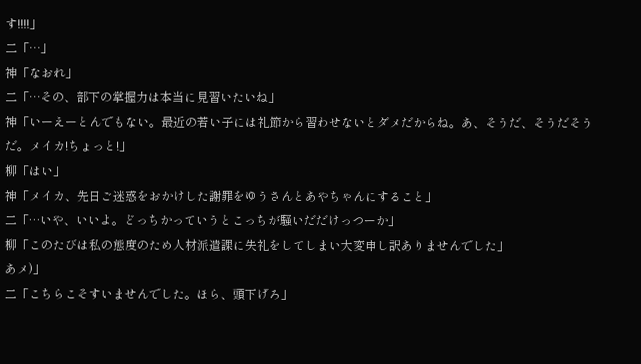す!!!!」
二「…」
神「なおれ」
二「…その、部下の掌握力は本当に見習いたいね」
神「いーえーとんでもない。最近の若い子には礼節から習わせないとダメだからね。あ、そうだ、そうだそうだ。メイカ!ちょっと!」
柳「はい」
神「メイカ、先日ご迷惑をおかけした謝罪をゆうさんとあやちゃんにすること」
二「…いや、いいよ。どっちかっていうとこっちが騒いだだけっつーか」
柳「このたびは私の態度のため人材派遣課に失礼をしてしまい大変申し訳ありませんでした」
あメ)」
二「こちらこそすいませんでした。ほら、頭下げろ」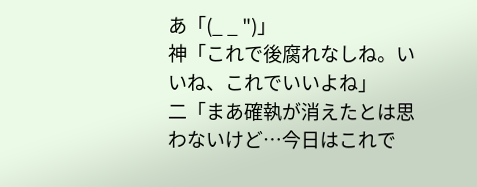あ「(_ _ ")」
神「これで後腐れなしね。いいね、これでいいよね」
二「まあ確執が消えたとは思わないけど…今日はこれで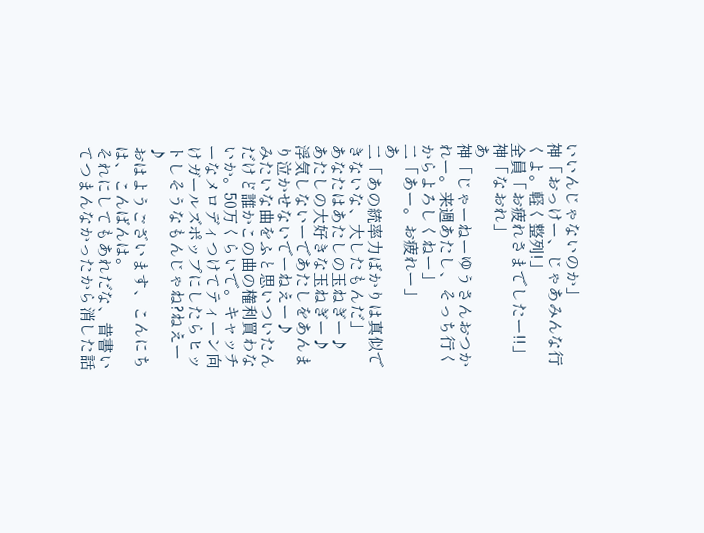いいんじゃないのか」
神「おっけー、じゃあみんな行くよ。軽く整列!」
全員「お疲れさまでしたー!!」
神「なおれ」
あ
神「じゃーねーゆうさんおつかれー。来週あたし、そっち行くからよろしくねー」
二「あー。お疲れー」
あ
二「あの統率力ばかりは真似できないな、大したもんだ」
あなたはあたしの玉ねぎー♪
あたしの大好きな玉ねぎー♪
浮気しないーであたしをあんまり泣かせないでーねえー♪
みたいな曲をふと思いついたんだけど誰かこの曲の権利買わないか。50万くらいで。キャッチーなメロディつけてティーン向けガールズポップにしたらヒットしそうなもんじゃね?ねえー♪
おはようございます、こんにちは、こんばんは。
それにしてもあれだな、昔書いてつまんなかったから消した話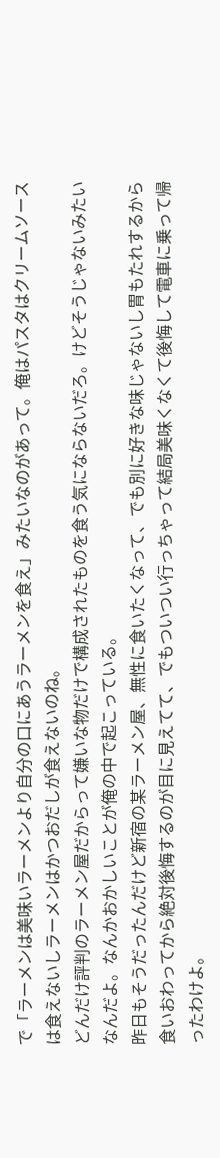で「ラーメンは美味いラーメンより自分の口にあうラーメンを食え」みたいなのがあって。俺はパスタはクリームソースは食えないしラーメンはかつおだしが食えないのね。
どんだけ評判のラーメン屋だからって嫌いな物だけで構成されたものを食う気にならないだろ。けどそうじゃないみたいなんだよ。なんかおかしいことが俺の中で起こっている。
昨日もそうだったんだけど新宿の某ラーメン屋、無性に食いたくなって、でも別に好きな味じゃないし胃もたれするから食いおわってから絶対後悔するのが目に見えてて、でもついつい行っちゃって結局美味くなくて後悔して電車に乗って帰ったわけよ。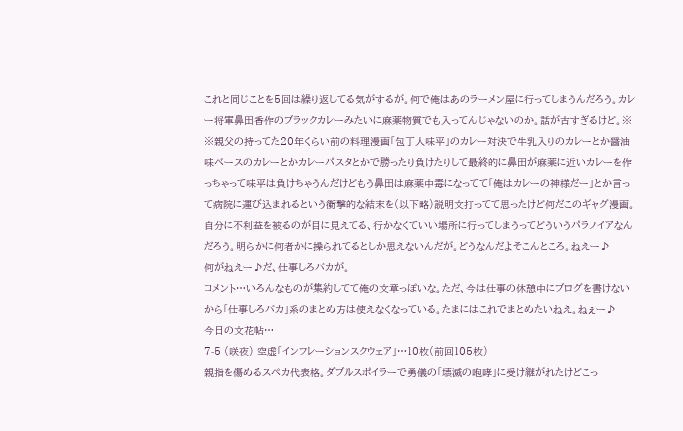これと同じことを5回は繰り返してる気がするが。何で俺はあのラーメン屋に行ってしまうんだろう。カレー将軍鼻田香作のブラックカレーみたいに麻薬物質でも入ってんじゃないのか。話が古すぎるけど。※
※親父の持ってた20年くらい前の料理漫画「包丁人味平」のカレー対決で牛乳入りのカレーとか醤油味ベースのカレーとかカレーパスタとかで勝ったり負けたりして最終的に鼻田が麻薬に近いカレーを作っちゃって味平は負けちゃうんだけどもう鼻田は麻薬中毒になってて「俺はカレーの神様だー」とか言って病院に運び込まれるという衝撃的な結末を(以下略)説明文打ってて思ったけど何だこのギャグ漫画。
自分に不利益を被るのが目に見えてる、行かなくていい場所に行ってしまうってどういうパラノイアなんだろう。明らかに何者かに操られてるとしか思えないんだが。どうなんだよそこんところ。ねえー♪
何がねえー♪だ、仕事しろバカが。
コメント…いろんなものが集約してて俺の文章っぽいな。ただ、今は仕事の休憩中にブログを書けないから「仕事しろバカ」系のまとめ方は使えなくなっている。たまにはこれでまとめたいねえ。ねぇー♪
今日の文花帖…
7-5 (咲夜) 空虚「インフレーションスクウェア」…10枚(前回105枚)
親指を傷めるスペカ代表格。ダブルスポイラーで勇儀の「壊滅の咆哮」に受け継がれたけどこっ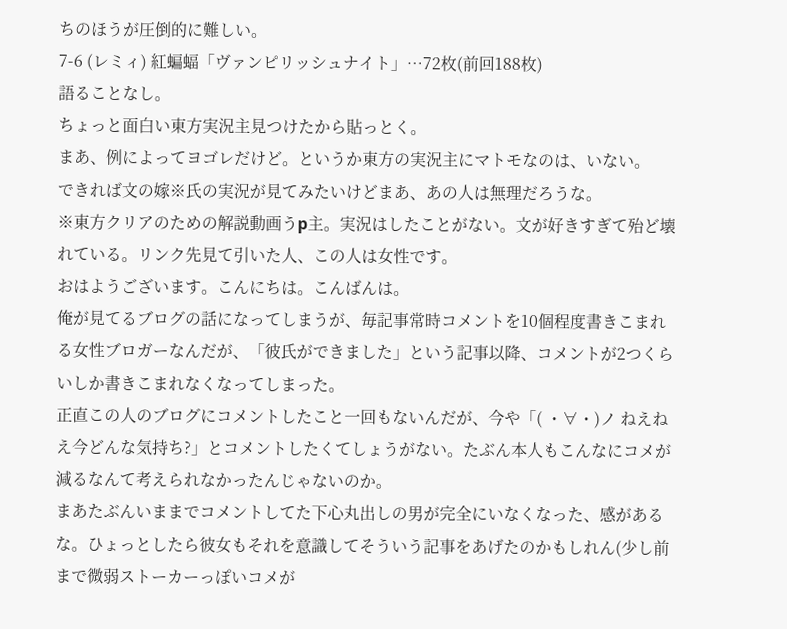ちのほうが圧倒的に難しい。
7-6 (レミィ) 紅蝙蝠「ヴァンピリッシュナイト」…72枚(前回188枚)
語ることなし。
ちょっと面白い東方実況主見つけたから貼っとく。
まあ、例によってヨゴレだけど。というか東方の実況主にマトモなのは、いない。
できれば文の嫁※氏の実況が見てみたいけどまあ、あの人は無理だろうな。
※東方クリアのための解説動画うp主。実況はしたことがない。文が好きすぎて殆ど壊れている。リンク先見て引いた人、この人は女性です。
おはようございます。こんにちは。こんばんは。
俺が見てるブログの話になってしまうが、毎記事常時コメントを10個程度書きこまれる女性ブロガーなんだが、「彼氏ができました」という記事以降、コメントが2つくらいしか書きこまれなくなってしまった。
正直この人のブログにコメントしたこと一回もないんだが、今や「( ・∀・)ノ ねえねえ今どんな気持ち?」とコメントしたくてしょうがない。たぶん本人もこんなにコメが減るなんて考えられなかったんじゃないのか。
まあたぶんいままでコメントしてた下心丸出しの男が完全にいなくなった、感があるな。ひょっとしたら彼女もそれを意識してそういう記事をあげたのかもしれん(少し前まで微弱ストーカーっぽいコメが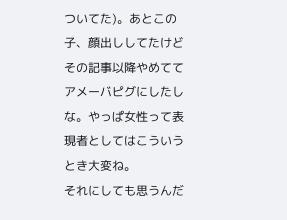ついてた)。あとこの子、顔出ししてたけどその記事以降やめててアメーバピグにしたしな。やっぱ女性って表現者としてはこういうとき大変ね。
それにしても思うんだ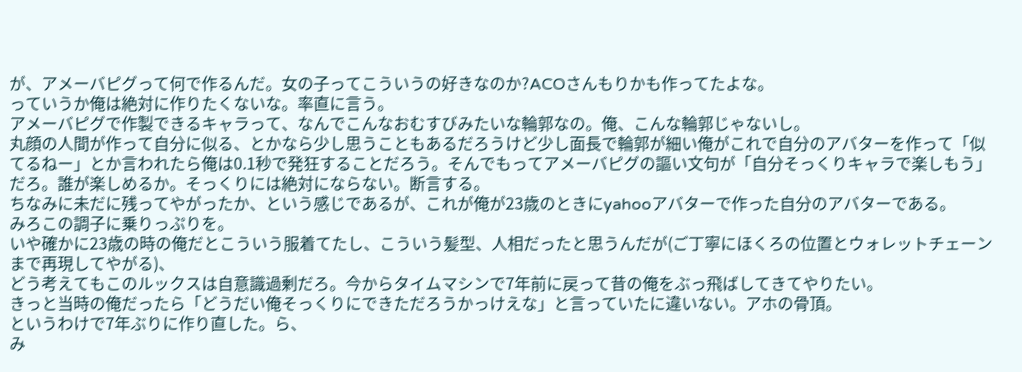が、アメーバピグって何で作るんだ。女の子ってこういうの好きなのか?ACOさんもりかも作ってたよな。
っていうか俺は絶対に作りたくないな。率直に言う。
アメーバピグで作製できるキャラって、なんでこんなおむすびみたいな輪郭なの。俺、こんな輪郭じゃないし。
丸顔の人間が作って自分に似る、とかなら少し思うこともあるだろうけど少し面長で輪郭が細い俺がこれで自分のアバターを作って「似てるねー」とか言われたら俺は0.1秒で発狂することだろう。そんでもってアメーバピグの謳い文句が「自分そっくりキャラで楽しもう」だろ。誰が楽しめるか。そっくりには絶対にならない。断言する。
ちなみに未だに残ってやがったか、という感じであるが、これが俺が23歳のときにyahooアバターで作った自分のアバターである。
みろこの調子に乗りっぷりを。
いや確かに23歳の時の俺だとこういう服着てたし、こういう髪型、人相だったと思うんだが(ご丁寧にほくろの位置とウォレットチェーンまで再現してやがる)、
どう考えてもこのルックスは自意識過剰だろ。今からタイムマシンで7年前に戻って昔の俺をぶっ飛ばしてきてやりたい。
きっと当時の俺だったら「どうだい俺そっくりにできただろうかっけえな」と言っていたに違いない。アホの骨頂。
というわけで7年ぶりに作り直した。ら、
み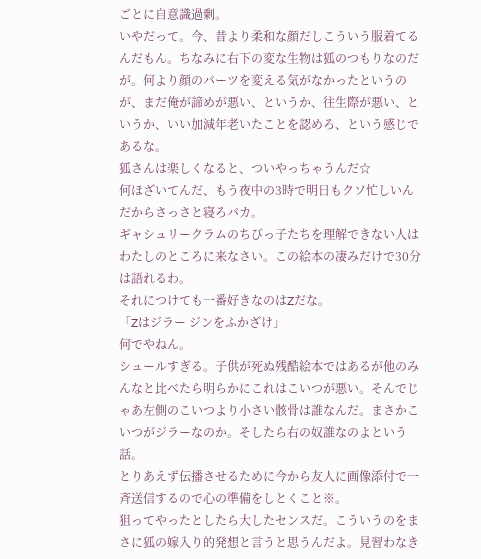ごとに自意識過剰。
いやだって。今、昔より柔和な顔だしこういう服着てるんだもん。ちなみに右下の変な生物は狐のつもりなのだが。何より顔のパーツを変える気がなかったというのが、まだ俺が諦めが悪い、というか、往生際が悪い、というか、いい加減年老いたことを認めろ、という感じであるな。
狐さんは楽しくなると、ついやっちゃうんだ☆
何ほざいてんだ、もう夜中の3時で明日もクソ忙しいんだからさっさと寝ろバカ。
ギャシュリークラムのちびっ子たちを理解できない人はわたしのところに来なさい。この絵本の凄みだけで30分は語れるわ。
それにつけても一番好きなのはZだな。
「Zはジラー ジンをふかざけ」
何でやねん。
シュールすぎる。子供が死ぬ残酷絵本ではあるが他のみんなと比べたら明らかにこれはこいつが悪い。そんでじゃあ左側のこいつより小さい骸骨は誰なんだ。まさかこいつがジラーなのか。そしたら右の奴誰なのよという話。
とりあえず伝播させるために今から友人に画像添付で一斉送信するので心の準備をしとくこと※。
狙ってやったとしたら大したセンスだ。こういうのをまさに狐の嫁入り的発想と言うと思うんだよ。見習わなき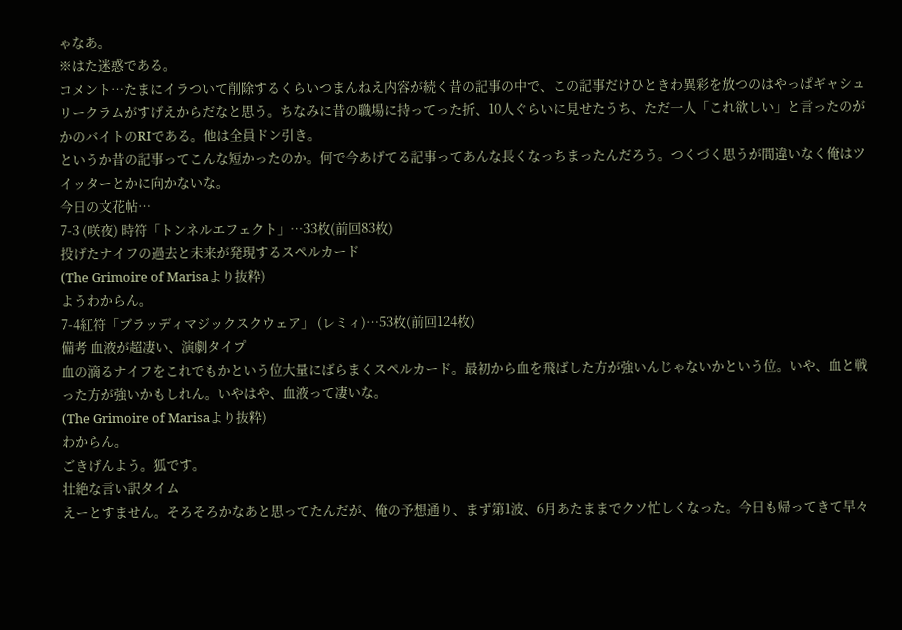ゃなあ。
※はた迷惑である。
コメント…たまにイラついて削除するくらいつまんねえ内容が続く昔の記事の中で、この記事だけひときわ異彩を放つのはやっぱギャシュリークラムがすげえからだなと思う。ちなみに昔の職場に持ってった折、10人ぐらいに見せたうち、ただ一人「これ欲しい」と言ったのがかのバイトのRIである。他は全員ドン引き。
というか昔の記事ってこんな短かったのか。何で今あげてる記事ってあんな長くなっちまったんだろう。つくづく思うが間違いなく俺はツイッターとかに向かないな。
今日の文花帖…
7-3 (咲夜) 時符「トンネルエフェクト」…33枚(前回83枚)
投げたナイフの過去と未来が発現するスペルカード
(The Grimoire of Marisaより抜粋)
ようわからん。
7-4紅符「ブラッディマジックスクウェア」 (レミィ)…53枚(前回124枚)
備考 血液が超凄い、演劇タイプ
血の滴るナイフをこれでもかという位大量にばらまくスペルカード。最初から血を飛ばした方が強いんじゃないかという位。いや、血と戦った方が強いかもしれん。いやはや、血液って凄いな。
(The Grimoire of Marisaより抜粋)
わからん。
ごきげんよう。狐です。
壮絶な言い訳タイム
えーとすません。そろそろかなあと思ってたんだが、俺の予想通り、まず第1波、6月あたままでクソ忙しくなった。今日も帰ってきて早々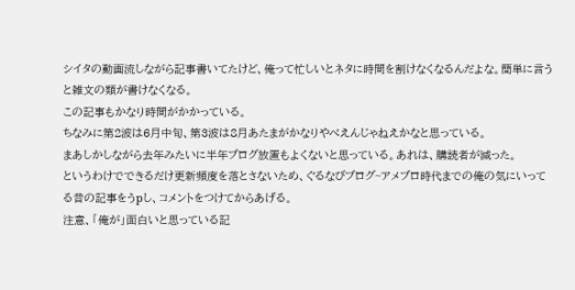シイタの動画流しながら記事書いてたけど、俺って忙しいとネタに時間を割けなくなるんだよな。簡単に言うと雑文の類が書けなくなる。
この記事もかなり時間がかかっている。
ちなみに第2波は6月中旬、第3波は8月あたまがかなりやべえんじゃねえかなと思っている。
まあしかしながら去年みたいに半年ブログ放置もよくないと思っている。あれは、購読者が減った。
というわけでできるだけ更新頻度を落とさないため、ぐるなびブログ~アメブロ時代までの俺の気にいってる昔の記事をうpし、コメントをつけてからあげる。
注意、「俺が」面白いと思っている記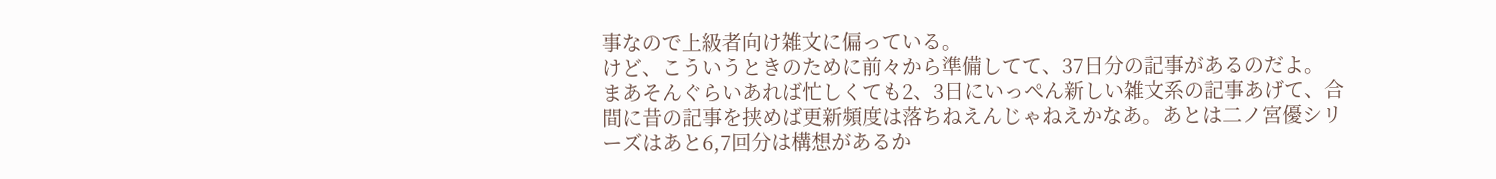事なので上級者向け雑文に偏っている。
けど、こういうときのために前々から準備してて、37日分の記事があるのだよ。
まあそんぐらいあれば忙しくても2、3日にいっぺん新しい雑文系の記事あげて、合間に昔の記事を挟めば更新頻度は落ちねえんじゃねえかなあ。あとは二ノ宮優シリーズはあと6,7回分は構想があるか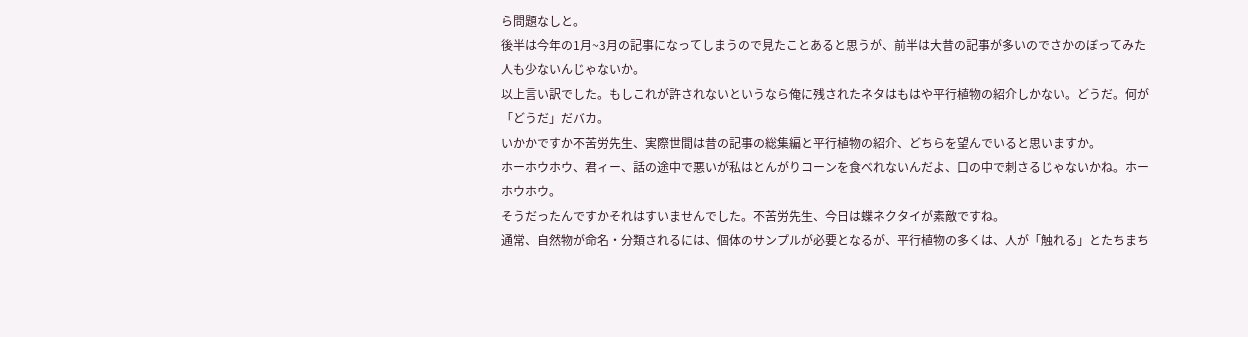ら問題なしと。
後半は今年の1月~3月の記事になってしまうので見たことあると思うが、前半は大昔の記事が多いのでさかのぼってみた人も少ないんじゃないか。
以上言い訳でした。もしこれが許されないというなら俺に残されたネタはもはや平行植物の紹介しかない。どうだ。何が「どうだ」だバカ。
いかかですか不苦労先生、実際世間は昔の記事の総集編と平行植物の紹介、どちらを望んでいると思いますか。
ホーホウホウ、君ィー、話の途中で悪いが私はとんがりコーンを食べれないんだよ、口の中で刺さるじゃないかね。ホーホウホウ。
そうだったんですかそれはすいませんでした。不苦労先生、今日は蝶ネクタイが素敵ですね。
通常、自然物が命名・分類されるには、個体のサンプルが必要となるが、平行植物の多くは、人が「触れる」とたちまち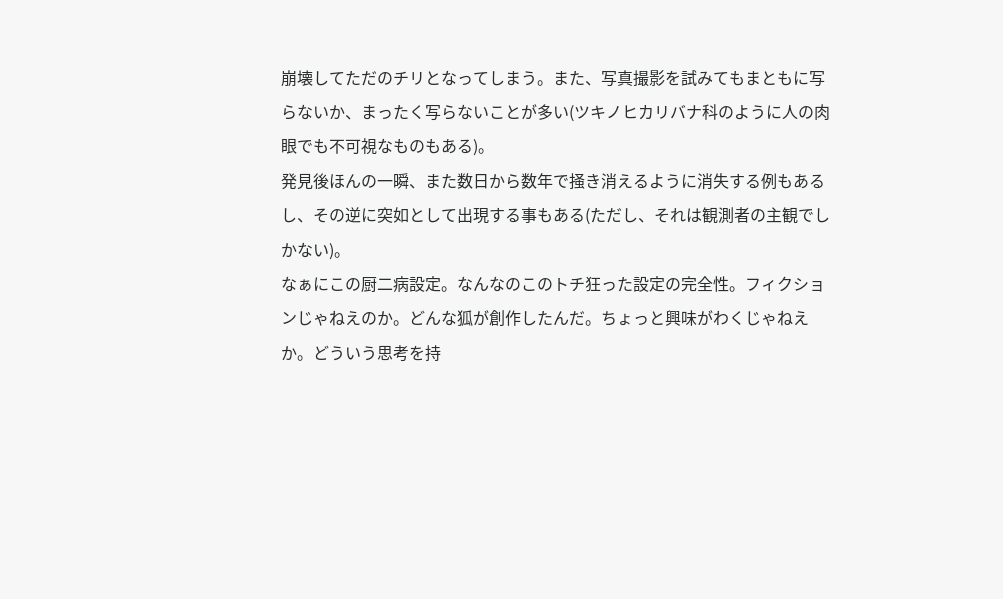崩壊してただのチリとなってしまう。また、写真撮影を試みてもまともに写らないか、まったく写らないことが多い(ツキノヒカリバナ科のように人の肉眼でも不可視なものもある)。
発見後ほんの一瞬、また数日から数年で掻き消えるように消失する例もあるし、その逆に突如として出現する事もある(ただし、それは観測者の主観でしかない)。
なぁにこの厨二病設定。なんなのこのトチ狂った設定の完全性。フィクションじゃねえのか。どんな狐が創作したんだ。ちょっと興味がわくじゃねえか。どういう思考を持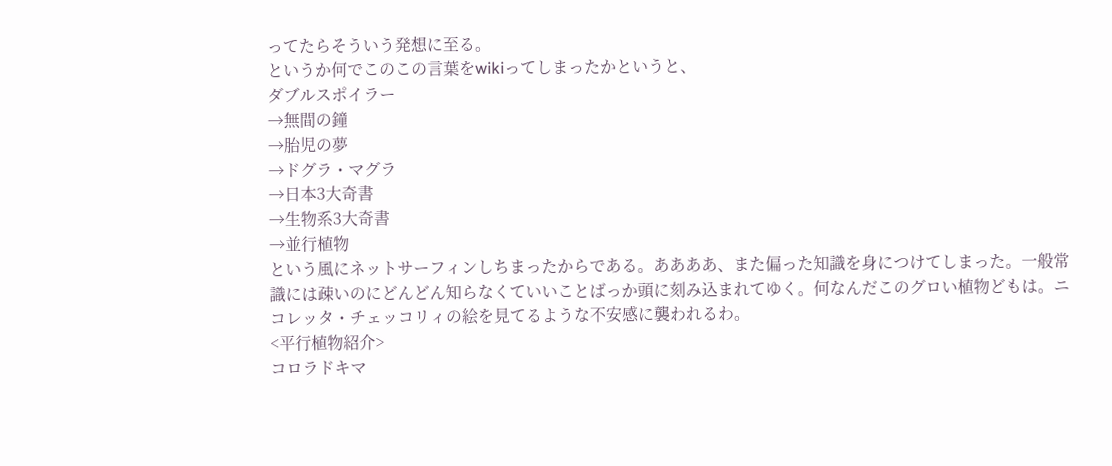ってたらそういう発想に至る。
というか何でこのこの言葉をwikiってしまったかというと、
ダブルスポイラー
→無間の鐘
→胎児の夢
→ドグラ・マグラ
→日本3大奇書
→生物系3大奇書
→並行植物
という風にネットサーフィンしちまったからである。ああああ、また偏った知識を身につけてしまった。一般常識には疎いのにどんどん知らなくていいことばっか頭に刻み込まれてゆく。何なんだこのグロい植物どもは。ニコレッタ・チェッコリィの絵を見てるような不安感に襲われるわ。
<平行植物紹介>
コロラドキマ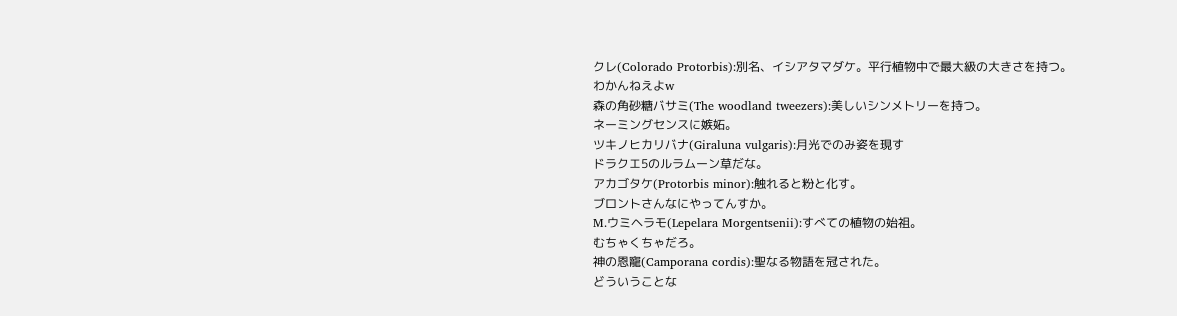クレ(Colorado Protorbis):別名、イシアタマダケ。平行植物中で最大級の大きさを持つ。
わかんねえよw
森の角砂糖バサミ(The woodland tweezers):美しいシンメトリーを持つ。
ネーミングセンスに嫉妬。
ツキノヒカリバナ(Giraluna vulgaris):月光でのみ姿を現す
ドラクエ5のルラムーン草だな。
アカゴタケ(Protorbis minor):触れると粉と化す。
ブロントさんなにやってんすか。
M.ウミヘラモ(Lepelara Morgentsenii):すべての植物の始祖。
むちゃくちゃだろ。
神の恩寵(Camporana cordis):聖なる物語を冠された。
どういうことな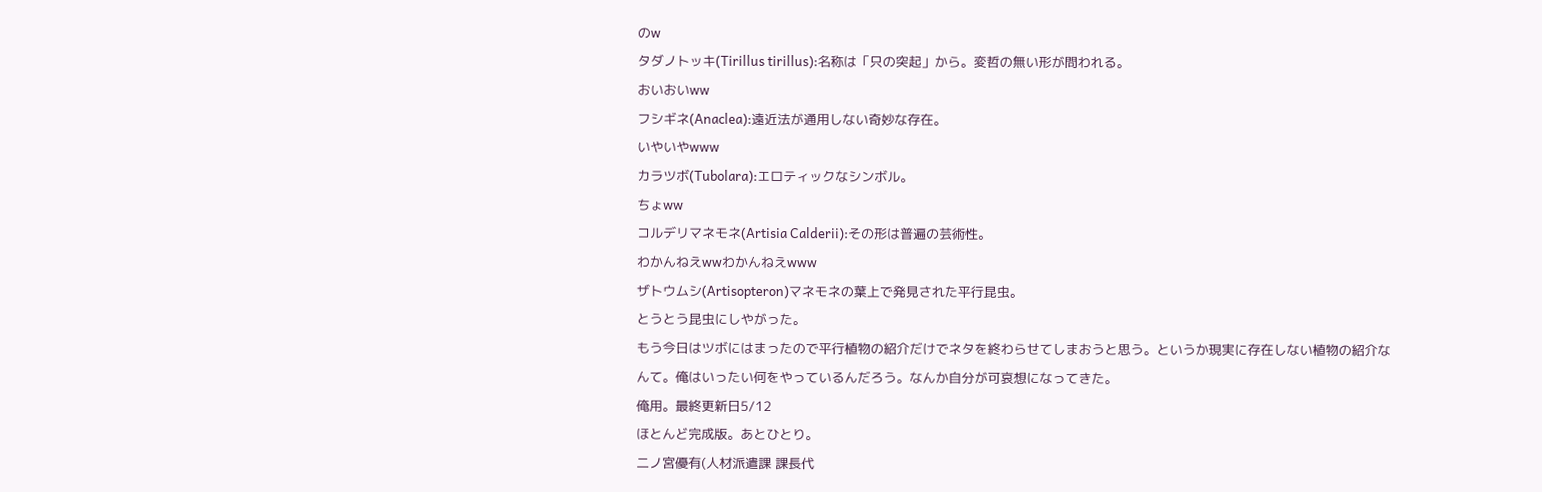のw
タダノトッキ(Tirillus tirillus):名称は「只の突起」から。変哲の無い形が問われる。
おいおいww
フシギネ(Anaclea):遠近法が通用しない奇妙な存在。
いやいやwww
カラツボ(Tubolara):エロティックなシンボル。
ちょww
コルデリマネモネ(Artisia Calderii):その形は普遍の芸術性。
わかんねえwwわかんねえwww
ザトウムシ(Artisopteron)マネモネの葉上で発見された平行昆虫。
とうとう昆虫にしやがった。
もう今日はツボにはまったので平行植物の紹介だけでネタを終わらせてしまおうと思う。というか現実に存在しない植物の紹介なんて。俺はいったい何をやっているんだろう。なんか自分が可哀想になってきた。
俺用。最終更新日5/12
ほとんど完成版。あとひとり。
二ノ宮優有(人材派遣課 課長代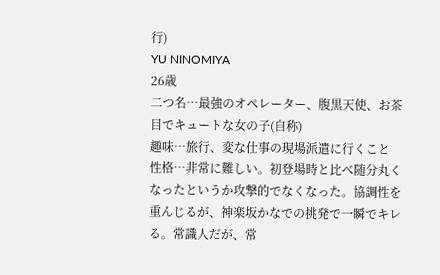行)
YU NINOMIYA
26歳
二つ名…最強のオペレーター、腹黒天使、お茶目でキュートな女の子(自称)
趣味…旅行、変な仕事の現場派遣に行くこと
性格…非常に難しい。初登場時と比べ随分丸くなったというか攻撃的でなくなった。協調性を重んじるが、神楽坂かなでの挑発で一瞬でキレる。常識人だが、常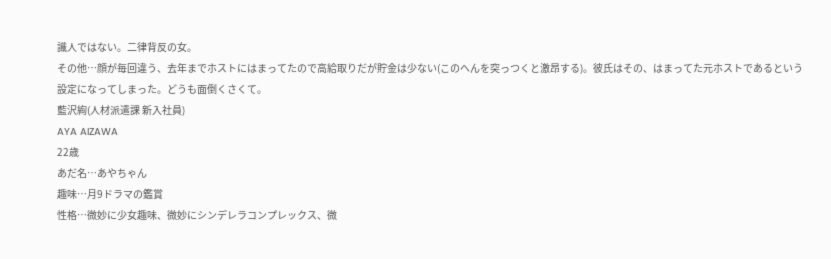識人ではない。二律背反の女。
その他…顔が毎回違う、去年までホストにはまってたので高給取りだが貯金は少ない(このへんを突っつくと激昂する)。彼氏はその、はまってた元ホストであるという設定になってしまった。どうも面倒くさくて。
藍沢絢(人材派遣課 新入社員)
AYA AIZAWA
22歳
あだ名…あやちゃん
趣味…月9ドラマの鑑賞
性格…微妙に少女趣味、微妙にシンデレラコンプレックス、微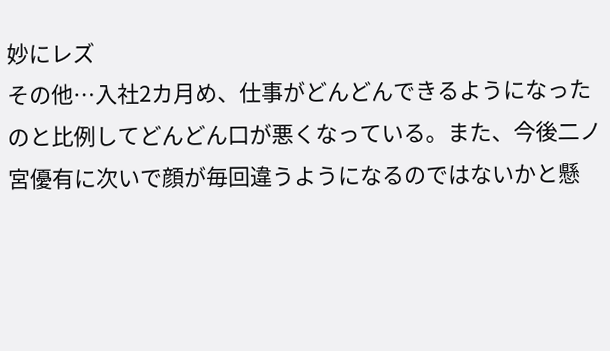妙にレズ
その他…入社2カ月め、仕事がどんどんできるようになったのと比例してどんどん口が悪くなっている。また、今後二ノ宮優有に次いで顔が毎回違うようになるのではないかと懸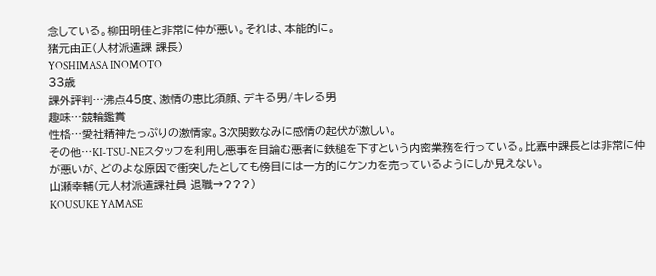念している。柳田明佳と非常に仲が悪い。それは、本能的に。
猪元由正(人材派遣課 課長)
YOSHIMASA INOMOTO
33歳
課外評判…沸点45度、激情の恵比須顔、デキる男/キレる男
趣味…競輪鑑賞
性格…愛社精神たっぷりの激情家。3次関数なみに感情の起伏が激しい。
その他…KI-TSU-NEスタッフを利用し悪事を目論む悪者に鉄槌を下すという内密業務を行っている。比嘉中課長とは非常に仲が悪いが、どのよな原因で衝突したとしても傍目には一方的にケンカを売っているようにしか見えない。
山瀬幸輔(元人材派遣課社員 退職→???)
KOUSUKE YAMASE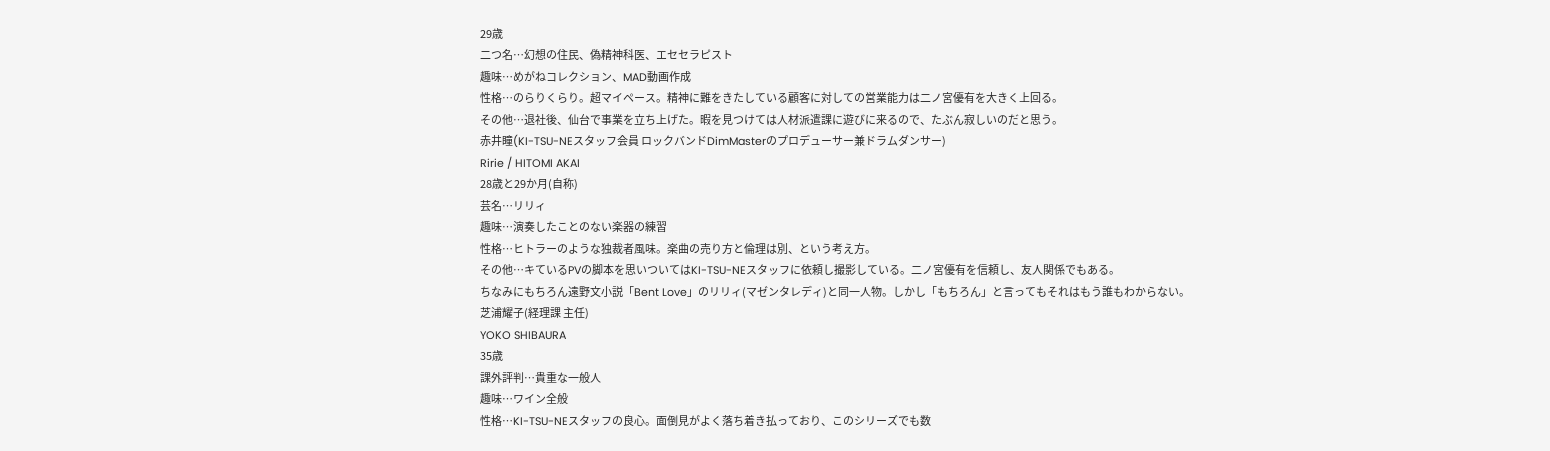29歳
二つ名…幻想の住民、偽精神科医、エセセラピスト
趣味…めがねコレクション、MAD動画作成
性格…のらりくらり。超マイペース。精神に難をきたしている顧客に対しての営業能力は二ノ宮優有を大きく上回る。
その他…退社後、仙台で事業を立ち上げた。暇を見つけては人材派遣課に遊びに来るので、たぶん寂しいのだと思う。
赤井瞳(KI-TSU-NEスタッフ会員 ロックバンドDimMasterのプロデューサー兼ドラムダンサー)
Ririe / HITOMI AKAI
28歳と29か月(自称)
芸名…リリィ
趣味…演奏したことのない楽器の練習
性格…ヒトラーのような独裁者風味。楽曲の売り方と倫理は別、という考え方。
その他…キているPVの脚本を思いついてはKI-TSU-NEスタッフに依頼し撮影している。二ノ宮優有を信頼し、友人関係でもある。
ちなみにもちろん遠野文小説「Bent Love」のリリィ(マゼンタレディ)と同一人物。しかし「もちろん」と言ってもそれはもう誰もわからない。
芝浦耀子(経理課 主任)
YOKO SHIBAURA
35歳
課外評判…貴重な一般人
趣味…ワイン全般
性格…KI-TSU-NEスタッフの良心。面倒見がよく落ち着き払っており、このシリーズでも数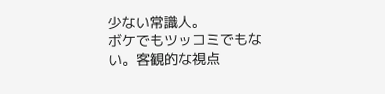少ない常識人。
ボケでもツッコミでもない。客観的な視点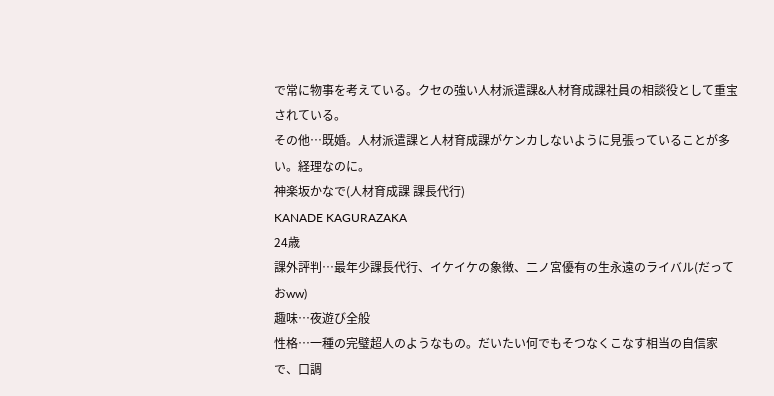で常に物事を考えている。クセの強い人材派遣課&人材育成課社員の相談役として重宝されている。
その他…既婚。人材派遣課と人材育成課がケンカしないように見張っていることが多い。経理なのに。
神楽坂かなで(人材育成課 課長代行)
KANADE KAGURAZAKA
24歳
課外評判…最年少課長代行、イケイケの象徴、二ノ宮優有の生永遠のライバル(だっておww)
趣味…夜遊び全般
性格…一種の完璧超人のようなもの。だいたい何でもそつなくこなす相当の自信家で、口調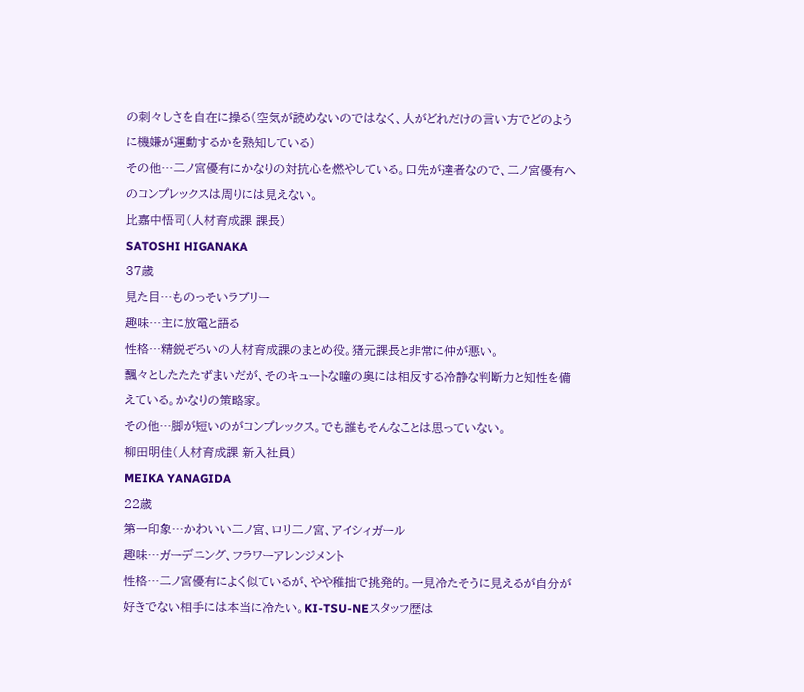の刺々しさを自在に操る(空気が読めないのではなく、人がどれだけの言い方でどのように機嫌が運動するかを熟知している)
その他…二ノ宮優有にかなりの対抗心を燃やしている。口先が達者なので、二ノ宮優有へのコンプレックスは周りには見えない。
比嘉中悟司(人材育成課 課長)
SATOSHI HIGANAKA
37歳
見た目…ものっそいラブリー
趣味…主に放電と語る
性格…精鋭ぞろいの人材育成課のまとめ役。猪元課長と非常に仲が悪い。
飄々としたたたずまいだが、そのキュートな瞳の奥には相反する冷静な判断力と知性を備えている。かなりの策略家。
その他…脚が短いのがコンプレックス。でも誰もそんなことは思っていない。
柳田明佳(人材育成課 新入社員)
MEIKA YANAGIDA
22歳
第一印象…かわいい二ノ宮、ロリ二ノ宮、アイシィガール
趣味…ガーデニング、フラワーアレンジメント
性格…二ノ宮優有によく似ているが、やや稚拙で挑発的。一見冷たそうに見えるが自分が好きでない相手には本当に冷たい。KI-TSU-NEスタッフ歴は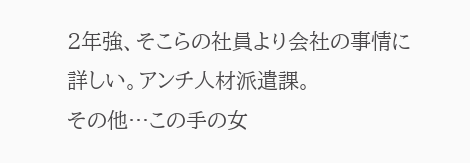2年強、そこらの社員より会社の事情に詳しい。アンチ人材派遣課。
その他…この手の女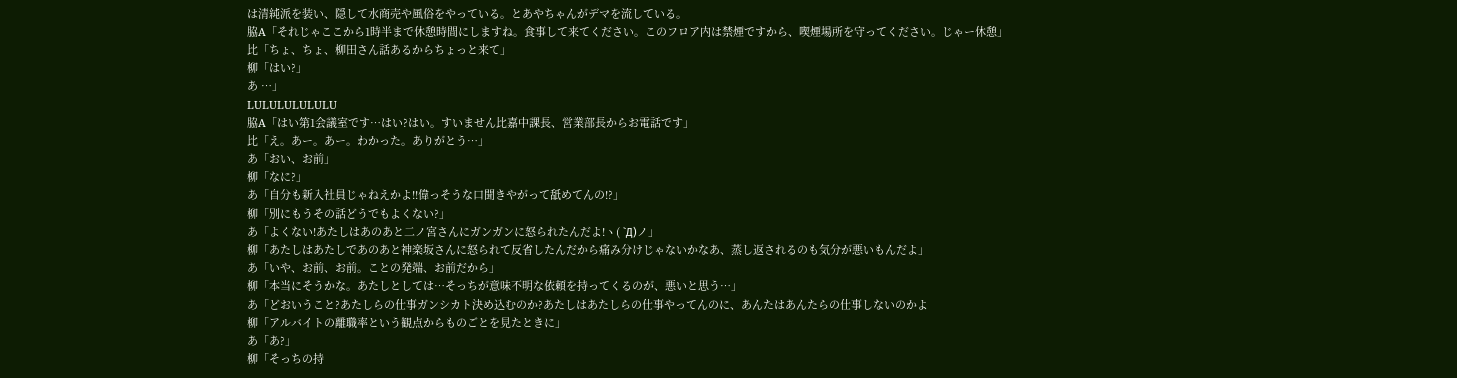は清純派を装い、隠して水商売や風俗をやっている。とあやちゃんがデマを流している。
脇A「それじゃここから1時半まで休憩時間にしますね。食事して来てください。このフロア内は禁煙ですから、喫煙場所を守ってください。じゃー休憩」
比「ちょ、ちょ、柳田さん話あるからちょっと来て」
柳「はい?」
あ …」
LULULULULULU
脇A「はい第1会議室です…はい?はい。すいません比嘉中課長、営業部長からお電話です」
比「え。あー。あー。わかった。ありがとう…」
あ「おい、お前」
柳「なに?」
あ「自分も新入社員じゃねえかよ!!偉っそうな口聞きやがって舐めてんの!?」
柳「別にもうその話どうでもよくない?」
あ「よくない!あたしはあのあと二ノ宮さんにガンガンに怒られたんだよ!ヽ( `Д)ノ」
柳「あたしはあたしであのあと神楽坂さんに怒られて反省したんだから痛み分けじゃないかなあ、蒸し返されるのも気分が悪いもんだよ」
あ「いや、お前、お前。ことの発端、お前だから」
柳「本当にそうかな。あたしとしては…そっちが意味不明な依頼を持ってくるのが、悪いと思う…」
あ「どおいうこと?あたしらの仕事ガンシカト決め込むのか?あたしはあたしらの仕事やってんのに、あんたはあんたらの仕事しないのかよ
柳「アルバイトの離職率という観点からものごとを見たときに」
あ「あ?」
柳「そっちの持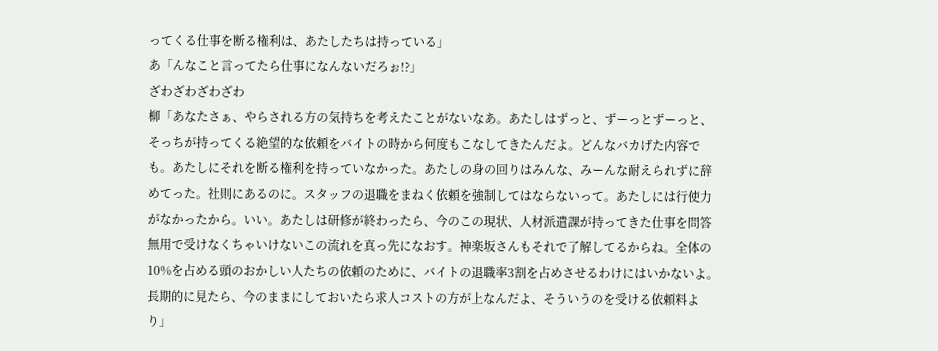ってくる仕事を断る権利は、あたしたちは持っている」
あ「んなこと言ってたら仕事になんないだろぉ!?」
ざわざわざわざわ
柳「あなたさぁ、やらされる方の気持ちを考えたことがないなあ。あたしはずっと、ずーっとずーっと、そっちが持ってくる絶望的な依頼をバイトの時から何度もこなしてきたんだよ。どんなバカげた内容でも。あたしにそれを断る権利を持っていなかった。あたしの身の回りはみんな、みーんな耐えられずに辞めてった。社則にあるのに。スタッフの退職をまねく依頼を強制してはならないって。あたしには行使力がなかったから。いい。あたしは研修が終わったら、今のこの現状、人材派遣課が持ってきた仕事を問答無用で受けなくちゃいけないこの流れを真っ先になおす。神楽坂さんもそれで了解してるからね。全体の10%を占める頭のおかしい人たちの依頼のために、バイトの退職率3割を占めさせるわけにはいかないよ。長期的に見たら、今のままにしておいたら求人コストの方が上なんだよ、そういうのを受ける依頼料より」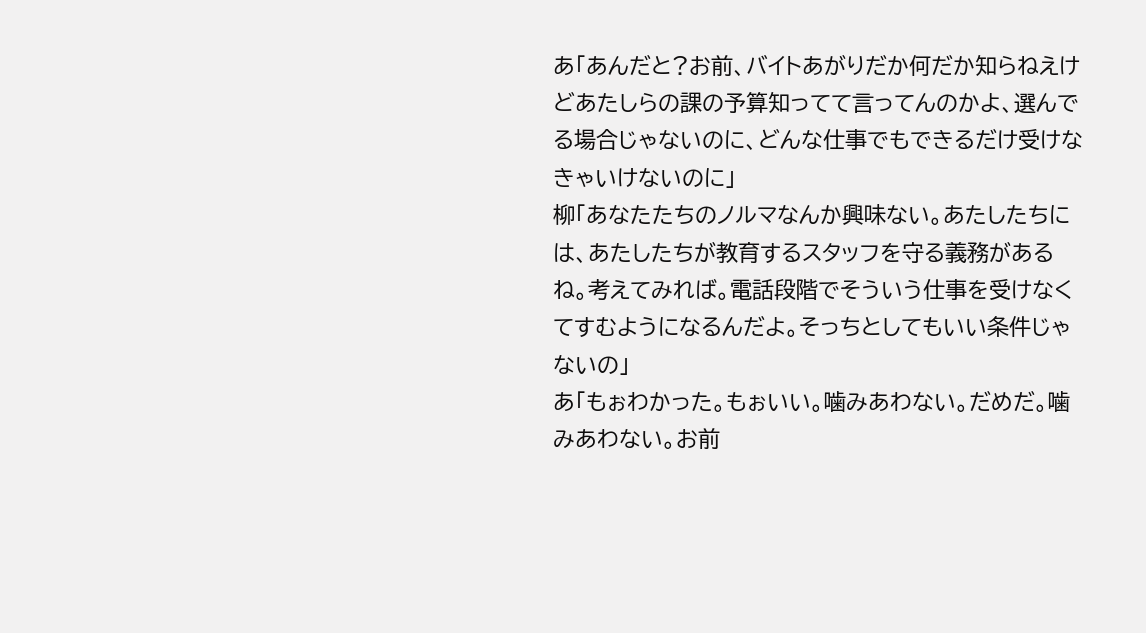あ「あんだと?お前、バイトあがりだか何だか知らねえけどあたしらの課の予算知ってて言ってんのかよ、選んでる場合じゃないのに、どんな仕事でもできるだけ受けなきゃいけないのに」
柳「あなたたちのノルマなんか興味ない。あたしたちには、あたしたちが教育するスタッフを守る義務があるね。考えてみれば。電話段階でそういう仕事を受けなくてすむようになるんだよ。そっちとしてもいい条件じゃないの」
あ「もぉわかった。もぉいい。噛みあわない。だめだ。噛みあわない。お前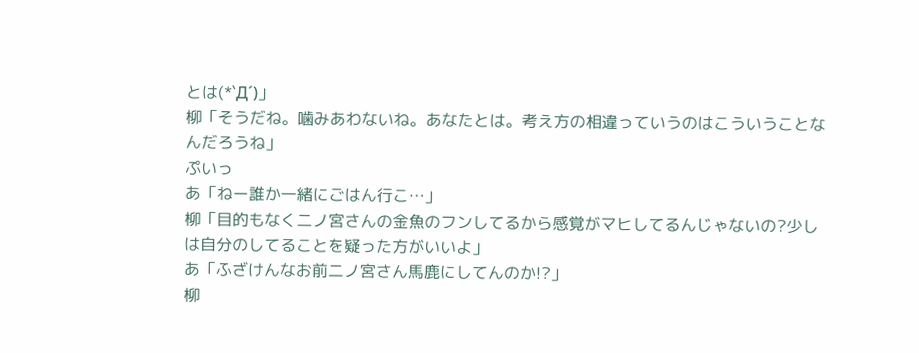とは(*`Д´)」
柳「そうだね。噛みあわないね。あなたとは。考え方の相違っていうのはこういうことなんだろうね」
ぷいっ
あ「ねー誰か一緒にごはん行こ…」
柳「目的もなく二ノ宮さんの金魚のフンしてるから感覚がマヒしてるんじゃないの?少しは自分のしてることを疑った方がいいよ」
あ「ふざけんなお前二ノ宮さん馬鹿にしてんのか!?」
柳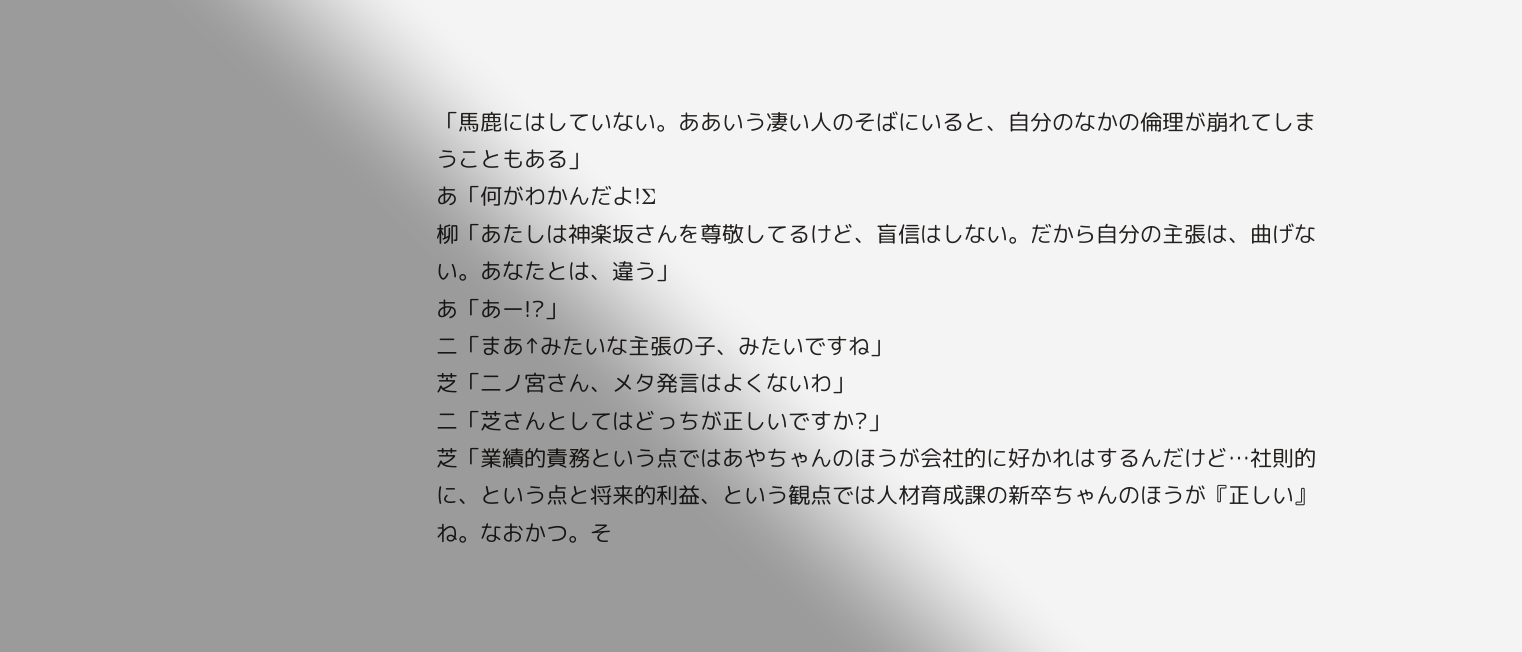「馬鹿にはしていない。ああいう凄い人のそばにいると、自分のなかの倫理が崩れてしまうこともある」
あ「何がわかんだよ!Σ
柳「あたしは神楽坂さんを尊敬してるけど、盲信はしない。だから自分の主張は、曲げない。あなたとは、違う」
あ「あー!?」
二「まあ↑みたいな主張の子、みたいですね」
芝「二ノ宮さん、メタ発言はよくないわ」
二「芝さんとしてはどっちが正しいですか?」
芝「業績的責務という点ではあやちゃんのほうが会社的に好かれはするんだけど…社則的に、という点と将来的利益、という観点では人材育成課の新卒ちゃんのほうが『正しい』ね。なおかつ。そ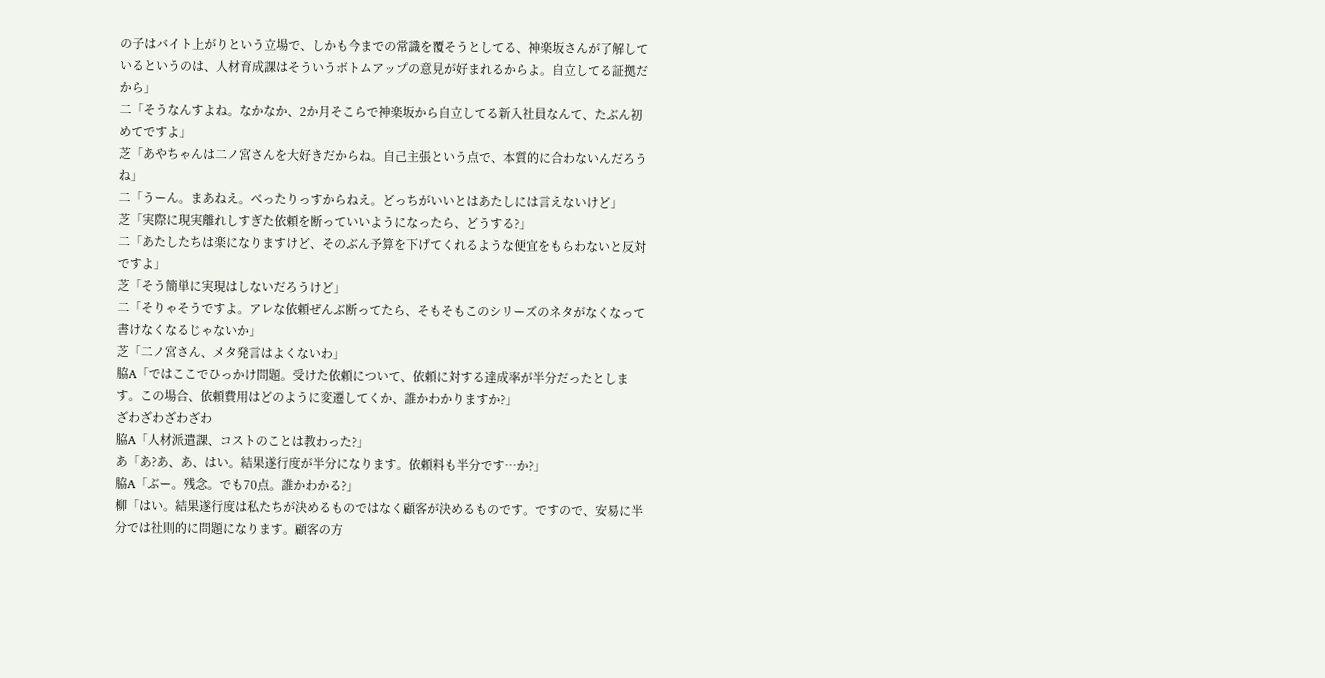の子はバイト上がりという立場で、しかも今までの常識を覆そうとしてる、神楽坂さんが了解しているというのは、人材育成課はそういうボトムアップの意見が好まれるからよ。自立してる証拠だから」
二「そうなんすよね。なかなか、2か月そこらで神楽坂から自立してる新入社員なんて、たぶん初めてですよ」
芝「あやちゃんは二ノ宮さんを大好きだからね。自己主張という点で、本質的に合わないんだろうね」
二「うーん。まあねえ。べったりっすからねえ。どっちがいいとはあたしには言えないけど」
芝「実際に現実離れしすぎた依頼を断っていいようになったら、どうする?」
二「あたしたちは楽になりますけど、そのぶん予算を下げてくれるような便宜をもらわないと反対ですよ」
芝「そう簡単に実現はしないだろうけど」
二「そりゃそうですよ。アレな依頼ぜんぶ断ってたら、そもそもこのシリーズのネタがなくなって書けなくなるじゃないか」
芝「二ノ宮さん、メタ発言はよくないわ」
脇A「ではここでひっかけ問題。受けた依頼について、依頼に対する達成率が半分だったとします。この場合、依頼費用はどのように変遷してくか、誰かわかりますか?」
ざわざわざわざわ
脇A「人材派遣課、コストのことは教わった?」
あ「あ?あ、あ、はい。結果遂行度が半分になります。依頼料も半分です…か?」
脇A「ぶー。残念。でも70点。誰かわかる?」
柳「はい。結果遂行度は私たちが決めるものではなく顧客が決めるものです。ですので、安易に半分では社則的に問題になります。顧客の方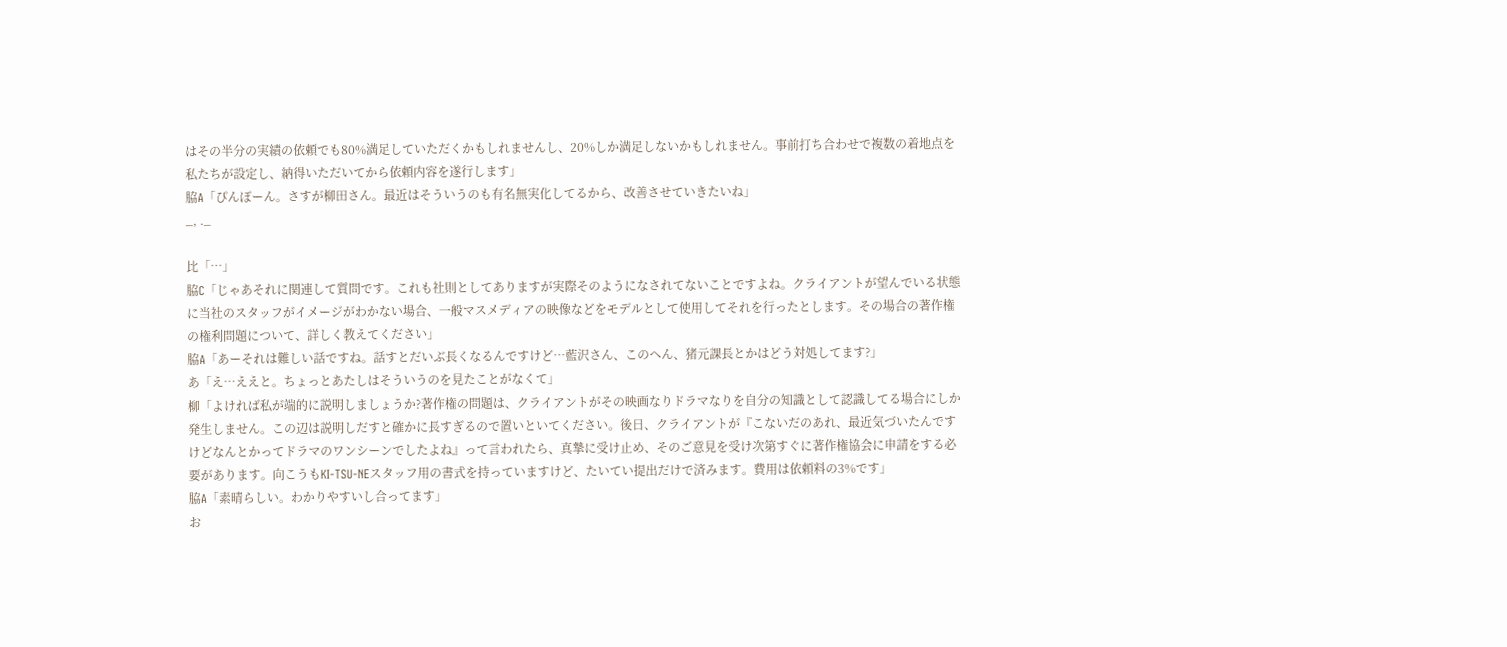はその半分の実績の依頼でも80%満足していただくかもしれませんし、20%しか満足しないかもしれません。事前打ち合わせで複数の着地点を私たちが設定し、納得いただいてから依頼内容を遂行します」
脇A「ぴんぽーん。さすが柳田さん。最近はそういうのも有名無実化してるから、改善させていきたいね」
_, ._

比「…」
脇C「じゃあそれに関連して質問です。これも社則としてありますが実際そのようになされてないことですよね。クライアントが望んでいる状態に当社のスタッフがイメージがわかない場合、一般マスメディアの映像などをモデルとして使用してそれを行ったとします。その場合の著作権の権利問題について、詳しく教えてください」
脇A「あーそれは難しい話ですね。話すとだいぶ長くなるんですけど…藍沢さん、このへん、猪元課長とかはどう対処してます?」
あ「え…ええと。ちょっとあたしはそういうのを見たことがなくて」
柳「よければ私が端的に説明しましょうか?著作権の問題は、クライアントがその映画なりドラマなりを自分の知識として認識してる場合にしか発生しません。この辺は説明しだすと確かに長すぎるので置いといてください。後日、クライアントが『こないだのあれ、最近気づいたんですけどなんとかってドラマのワンシーンでしたよね』って言われたら、真摯に受け止め、そのご意見を受け次第すぐに著作権協会に申請をする必要があります。向こうもKI-TSU-NEスタッフ用の書式を持っていますけど、たいてい提出だけで済みます。費用は依頼料の3%です」
脇A「素晴らしい。わかりやすいし合ってます」
お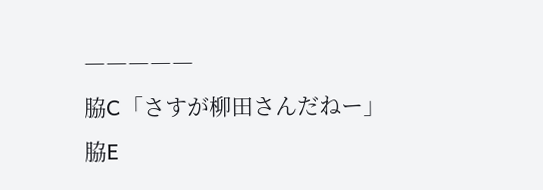―――――
脇C「さすが柳田さんだねー」
脇E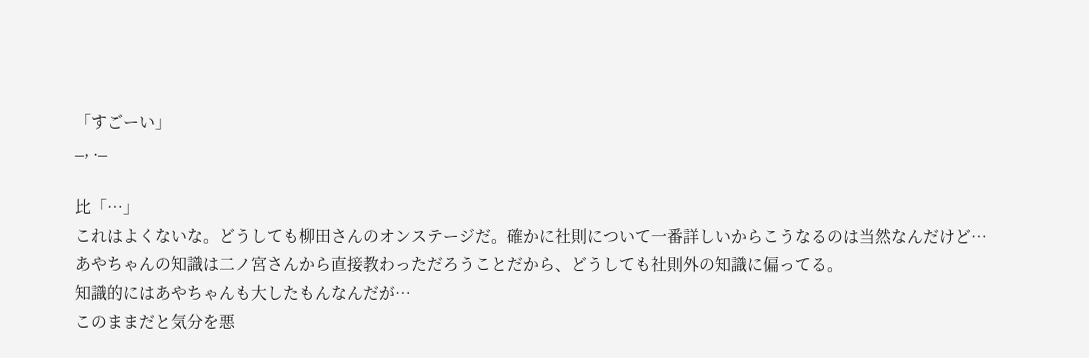「すごーい」
_, ._

比「…」
これはよくないな。どうしても柳田さんのオンステージだ。確かに社則について一番詳しいからこうなるのは当然なんだけど…
あやちゃんの知識は二ノ宮さんから直接教わっただろうことだから、どうしても社則外の知識に偏ってる。
知識的にはあやちゃんも大したもんなんだが…
このままだと気分を悪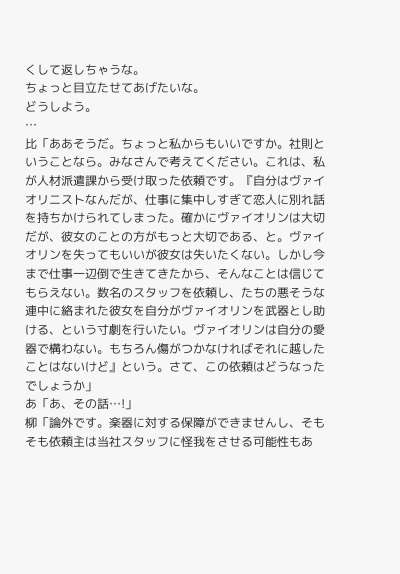くして返しちゃうな。
ちょっと目立たせてあげたいな。
どうしよう。
…
比「ああそうだ。ちょっと私からもいいですか。社則ということなら。みなさんで考えてください。これは、私が人材派遣課から受け取った依頼です。『自分はヴァイオリニストなんだが、仕事に集中しすぎて恋人に別れ話を持ちかけられてしまった。確かにヴァイオリンは大切だが、彼女のことの方がもっと大切である、と。ヴァイオリンを失ってもいいが彼女は失いたくない。しかし今まで仕事一辺倒で生きてきたから、そんなことは信じてもらえない。数名のスタッフを依頼し、たちの悪そうな連中に絡まれた彼女を自分がヴァイオリンを武器とし助ける、という寸劇を行いたい。ヴァイオリンは自分の愛器で構わない。もちろん傷がつかなければそれに越したことはないけど』という。さて、この依頼はどうなったでしょうか」
あ「あ、その話…!」
柳「論外です。楽器に対する保障ができませんし、そもそも依頼主は当社スタッフに怪我をさせる可能性もあ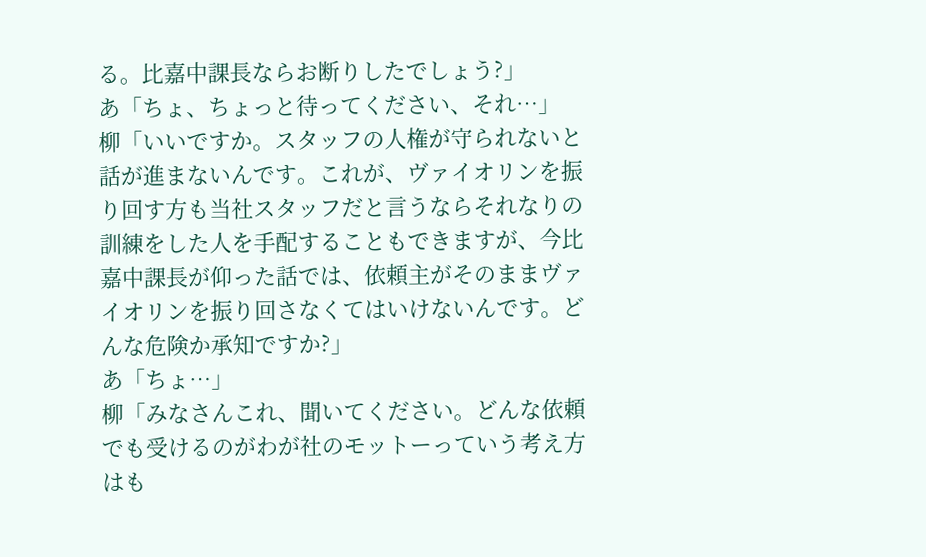る。比嘉中課長ならお断りしたでしょう?」
あ「ちょ、ちょっと待ってください、それ…」
柳「いいですか。スタッフの人権が守られないと話が進まないんです。これが、ヴァイオリンを振り回す方も当社スタッフだと言うならそれなりの訓練をした人を手配することもできますが、今比嘉中課長が仰った話では、依頼主がそのままヴァイオリンを振り回さなくてはいけないんです。どんな危険か承知ですか?」
あ「ちょ…」
柳「みなさんこれ、聞いてください。どんな依頼でも受けるのがわが社のモットーっていう考え方はも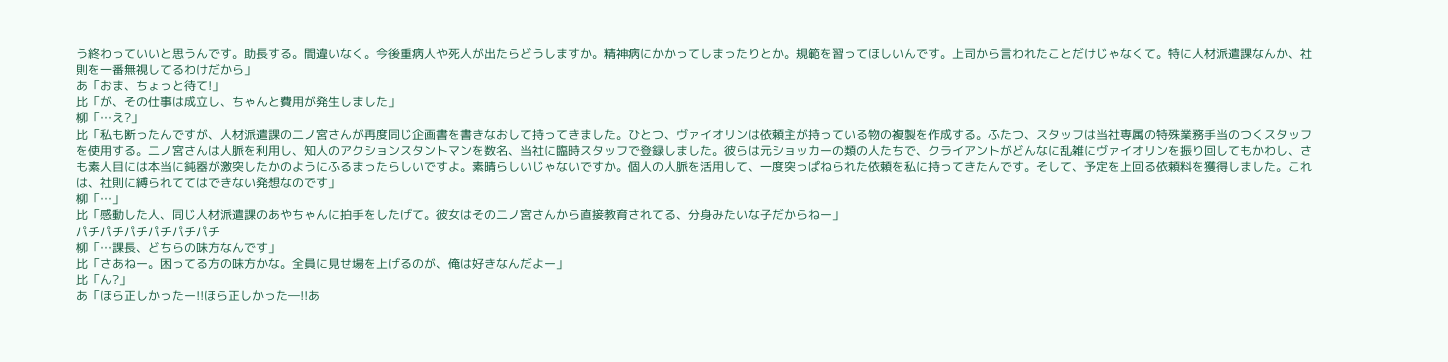う終わっていいと思うんです。助長する。間違いなく。今後重病人や死人が出たらどうしますか。精神病にかかってしまったりとか。規範を習ってほしいんです。上司から言われたことだけじゃなくて。特に人材派遣課なんか、社則を一番無視してるわけだから」
あ「おま、ちょっと待て!」
比「が、その仕事は成立し、ちゃんと費用が発生しました」
柳「…え?」
比「私も断ったんですが、人材派遣課の二ノ宮さんが再度同じ企画書を書きなおして持ってきました。ひとつ、ヴァイオリンは依頼主が持っている物の複製を作成する。ふたつ、スタッフは当社専属の特殊業務手当のつくスタッフを使用する。二ノ宮さんは人脈を利用し、知人のアクションスタントマンを数名、当社に臨時スタッフで登録しました。彼らは元ショッカーの類の人たちで、クライアントがどんなに乱雑にヴァイオリンを振り回してもかわし、さも素人目には本当に鈍器が激突したかのようにふるまったらしいですよ。素晴らしいじゃないですか。個人の人脈を活用して、一度突っぱねられた依頼を私に持ってきたんです。そして、予定を上回る依頼料を獲得しました。これは、社則に縛られててはできない発想なのです」
柳「…」
比「感動した人、同じ人材派遣課のあやちゃんに拍手をしたげて。彼女はその二ノ宮さんから直接教育されてる、分身みたいな子だからねー」
パチパチパチパチパチパチ
柳「…課長、どちらの味方なんです」
比「さあねー。困ってる方の味方かな。全員に見せ場を上げるのが、俺は好きなんだよー」
比「ん?」
あ「ほら正しかったー!!ほら正しかった―!!あ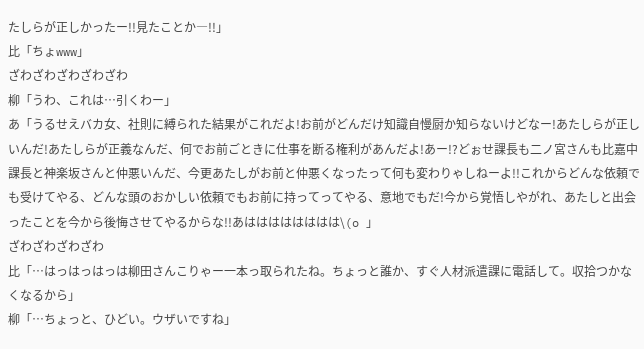たしらが正しかったー!!見たことか―!!」
比「ちょwww」
ざわざわざわざわざわ
柳「うわ、これは…引くわー」
あ「うるせえバカ女、社則に縛られた結果がこれだよ!お前がどんだけ知識自慢厨か知らないけどなー!あたしらが正しいんだ!あたしらが正義なんだ、何でお前ごときに仕事を断る権利があんだよ!あー!?どぉせ課長も二ノ宮さんも比嘉中課長と神楽坂さんと仲悪いんだ、今更あたしがお前と仲悪くなったって何も変わりゃしねーよ!!これからどんな依頼でも受けてやる、どんな頭のおかしい依頼でもお前に持ってってやる、意地でもだ!今から覚悟しやがれ、あたしと出会ったことを今から後悔させてやるからな!!あはははははははは\(o 」
ざわざわざわざわ
比「…はっはっはっは柳田さんこりゃー一本っ取られたね。ちょっと誰か、すぐ人材派遣課に電話して。収拾つかなくなるから」
柳「…ちょっと、ひどい。ウザいですね」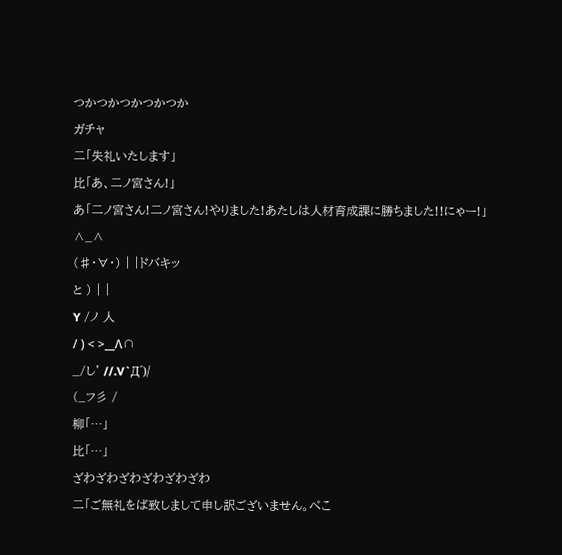つかつかつかつかつか
ガチャ
二「失礼いたします」
比「あ、二ノ宮さん!」
あ「二ノ宮さん!二ノ宮さん!やりました!あたしは人材育成課に勝ちました!!にゃー!」
∧_∧
(♯・∀・) | |ドバキッ
と ) | |
Y /ノ 人
/ ) < >__Λ∩
_/し' //.V`Д´)/
(_フ彡 /
柳「…」
比「…」
ざわざわざわざわざわざわ
二「ご無礼をば致しまして申し訳ございません。ぺこ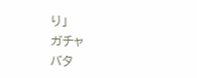り」
ガチャ
バタ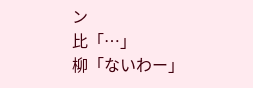ン
比「…」
柳「ないわー」